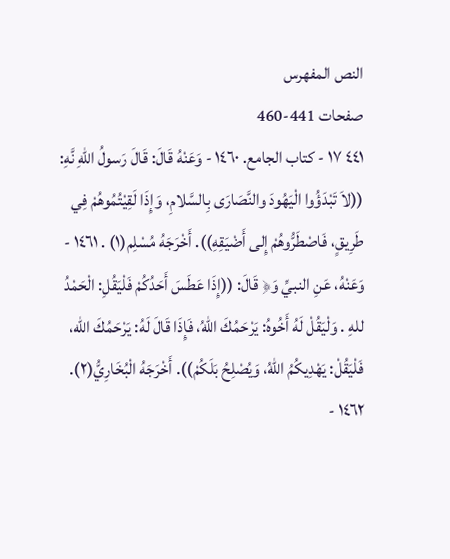النص المفهرس
صفحات 441-460
٤٤١ ١٧ - كتاب الجامع. ١٤٦٠ - وَعَنْهُ قَالَ: قَالَ رَسولُ اللهِ نَّهِ: ((لاَ تَبْدَؤُوا الْيَهُودَ والنَّصَارَى بِالسَّلامِ، وَإِذَا لَقِيْتُمُوهُمْ فِي طَرِيقٍ، فَاصْطَرُّوهُمْ إِلى أَضْيَقِهِ)). أَخْرَجَهُ مُسْلِم(١) . ١٤٦١ - وَعَنْهُ، عَنِ النبيِّ وَ﴿ قَالَ: ((إِذَا عَطَسَ أَحَدُكُمْ فَلْيَقُلِ: الْحَمْدُ للهِ . وَلْيَقُلْ لَهُ أَخُوهُ: يَرْحَمُكَ اللهُ، فَإِذَا قَالَ لَهُ: يَرْحَمُكَ الله، فَلْيَقُلْ: يَهْدِيكُمُ اللهُ، وَيُصْلِحُ بَلَكُمْ)). أَخْرَجَهُ الْبُخَارِيُّ(٢). ١٤٦٢ -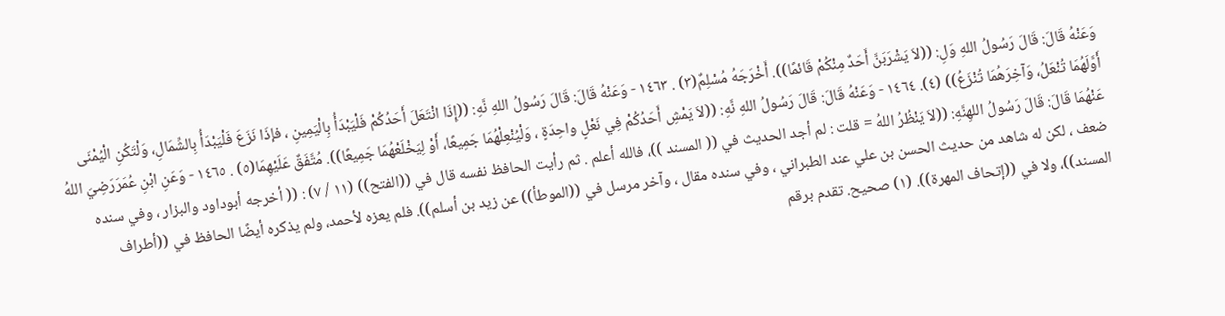وَعَنْهُ قَالَ: قَالَ رَسُولُ اللهِ وَلِ: ((لاَ يَشْرَبَنَّ أَحَدٌ مِنْكُمْ قَائمًا)). أَخْرَجَهُ مُسْلِمٌ(٣) . ١٤٦٣ - وَعَنْهُ قَالَ: قَالَ رَسُولُ اللهِ نَّهِ: ((إِذَا انْتَعَلَ أَحَدُكُمْ فَلْيَبْدَأُ بِالْيَمِينِ ، فإذَا نَزَعَ فَلْيَبْدَأُ بِالشِّمَالِ، وَلْتَكُنِ الْيُمْنَى أَوَّلَهُمَا تُنْعَلُ، وَآخِرَهُمَا تُنْزَعُ)) (٤). ١٤٦٤ - وَعَنْهُ قَالَ: قَالَ رَسُولُ اللهِ نَّهِ: ((لاَ يَمْشِ أَحَدُكُمْ فِي نَعْلٍ واحِدَةٍ ، وَلْيُنْعِلْهُمَا جَمِيعًا، أَوْ لِيَخْلَعْهُمَا جَمِيعًا)). مُتَّفَقٌ عَلَيْهِمَا(٥) . ١٤٦٥ - وَعَنِ ابْنِ عُمَرَرَضِيَ اللهُ عَنْهُمَا قَالَ: قَالَ رَسُولُ اللهِنَّهِ: ((لاَ يَنْظُرُ اللهُ = قلت : لم أجد الحديث في (( المسند ))، فالله أعلم . ثم رأيت الحافظ نفسه قال في ((الفتح)) (١١ / ٧) : (( أخرجه أبوداود والبزار ، وفي سنده ضعف ، لكن له شاهد من حديث الحسن بن علي عند الطبراني ، وفي سنده مقال ، وآخر مرسل في ((الموطأ)) عن زيد بن أسلم)). فلم يعزه لأحمد، ولم يذكره أيضًا الحافظ في ((أطراف المسند))، ولا في ((إتحاف المهرة)). (١) صحيح. تقدم برقم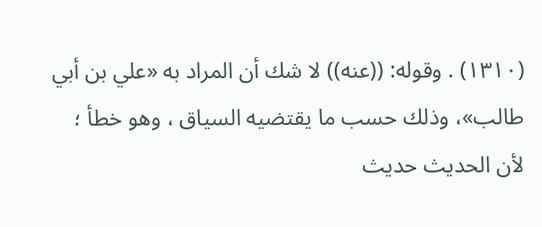(١٣١٠) . وقوله: ((عنه)) لا شك أن المراد به «علي بن أبي طالب»، وذلك حسب ما يقتضيه السياق ، وهو خطأ ؛ لأن الحديث حديث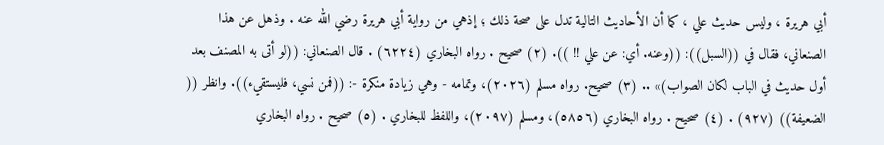أبي هريرة ، وليس حديث علي ، كما أن الأحاديث التالية تدل على صحة ذلك ؛ إذهي من رواية أبي هريرة رضي الله عنه . وذهل عن هذا الصنعاني، فقال في ((السبل)): ((وعنه. أي: عن علي !! )). (٢) صحيح . رواه البخاري (٦٢٢٤) . قال الصنعاني: ((لو أتى به المصنف بعد أول حديث في الباب لكان الصواب)» .. (٣) صحيح. رواه مسلم (٢٠٢٦)، وتمامه - وهي زيادة منكرة -: ((فمن نسي، فليستقيء)). وانظر (( الضعيفة)) (٩٢٧) . (٤) صحيح . رواه البخاري (٥٨٥٦)، ومسلم (٢٠٩٧)، واللفظ للبخاري . (٥) صحيح . رواه البخاري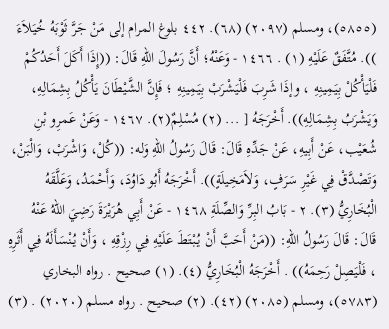(٥٨٥٥)، ومسلم (٢٠٩٧) (٦٨). ٤٤٢ بلوغ المرام إلى مَنْ جَرَّ ثَوْبَهُ خُيَلاَءَ )). مُتَّفَقٌ عَلَيْهِ (١) . ١٤٦٦ - وَعَنْهُ؛ أَنَّ رَسُولَ اللهِ قَالَ: ((إِذَا أَكَلَ أَحَدُكُمْ فَلْيَأْكُلْ بِيَمِينِهِ ، وإذَا شَرِبَ فَلْيَشْرَبْ بِيَمِينِهِ ؛ فَإِنَّ الشَّيْطَانَ يَأْكُلُ بِشِمَالِهِ، وَيَشْرَبُ بِشِمَالِهِ)). أَخْرَجَهُ [ ... (٢) مُسْلِمٌ(٢). ١٤٦٧ - وَعَنْ عَمرِو بْنِ شُعَيْب، عَنْ أَبِيهِ، عَنْ جَدِّهِ قَالَ: قَالَ رَسُولُ اللهِ وَله: ((كُلْ، وَاشْرَبْ، وَالْبَنْ، وَتَصْدَّقْ فِي غَيْرِ سَرَفٍ، وَلاَمَخِيلَةٍ)). أَخْرَجَهُ أَبُو دَاوُدَ، وَأَحْمَدُ، وَعَلَّقَهُ الْبُخَارِيُّ (٣). ٢ - بَابُ البِرِّ وَالصِّلَةِ ١٤٦٨ - عَنْ أَبِي هُرَيْرَةَ رَضِيَ اللهُ عَنْهُ قَالَ: قَالَ رَسُولُ اللهِ: ((مَنْ أَحَبَّ أَنْ يُبْتَطَ عَلَيْهِ فِي رِزْقِهِ ، وَأَنْ يُنْسَأَلَهُ فِي أَثَرِهِ ، فَلْيَصِلْ رَحِمَهُ)) . أَخْرَجَهُ الْبُخَارِيُّ (٤). (١) صحيح . رواه البخاري (٥٧٨٣)، ومسلم (٢٠٨٥) (٤٢). (٢) صحيح . رواه مسلم (٢٠٢٠) . (٣)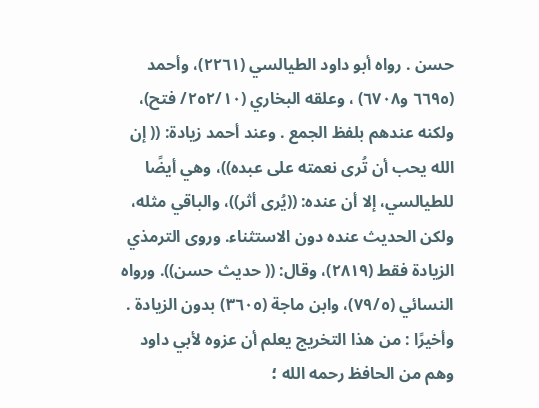حسن . رواه أبو داود الطيالسي (٢٢٦١)، وأحمد (٦٦٩٥ و٦٧٠٨) ، وعلقه البخاري (٢٥٢/١٠/ فتح)، ولكنه عندهم بلفظ الجمع . وعند أحمد زيادة: (( إن الله يحب أن تُرى نعمته على عبده))، وهي أيضًا للطيالسي، إلا أن عنده: ((يُرى أثر))، والباقي مثله، ولكن الحديث عنده دون الاستثناء. وروى الترمذي الزيادة فقط (٢٨١٩)، وقال: (( حديث حسن)). ورواه النسائي (٧٩/٥)، وابن ماجة (٣٦٠٥) بدون الزيادة . وأخيرًا : من هذا التخريج يعلم أن عزوه لأبي داود وهم من الحافظ رحمه الله ؛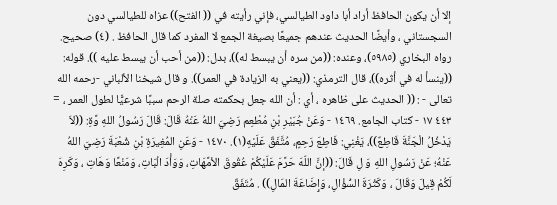إلا أن يكون الحافظ أراد أبا داود الطيالسي، فإني رأيته في (( الفتح)) عزاه للطيالسي دون السجستاني ، وأيضًا الحديث عندهم جميعًا بصيغة الجمع لا المفرد كما قال الحافظ . (٤) صحيح. رواه البخاري (٥٩٨٥)، وعنده: ((من سره أن يبسط له))، بدل: ((من أحب أن يبسط عليه )). قوله: ((ينسأ له في أثره))، قال الترمذي: ((يعني به الزيادة في العمر)). و قال شيخنا الألباني -رحمه الله تعالى - : (( الحديث على ظاهره ، أي : أن الله جعل بحكمته صلة الرحم سببًا شرعيًّا لطول العمر ، = ٤٤٣ ١٧ - كتاب الجامع. ١٤٦٩ - وَعَنْ جُبَيْرِ بْنِ مُطْعِم رَضِيَ اللهُ عَنْهُ قَالَ: قَالَ رَسُولُ اللهِ وَّةِ: ((لاَ يَدْخُلُ الْجَنَّةَ قَاطِعٌ))، يَغْنِي: فَاطِعَ رَحِمٍ، مُتَّفَقٌ عَلَيْهِ(١). ١٤٧٠ - وَعَنِ المُغِيرَةِ بْنِ شُعْبَةَ رَضِيَ اللهُ عَنْهُ؛ عَنْ رَسُولِ اللهِ وَ لِ قَالَ: ((إنَّ اللّهَ حَرَّمَ عَلَيْكُمْ عُقُوقَ الأمَّهَاتِ، وَوَأْدَ الْبَاتِ، وَمَنْعًا وَهَاتِ ، وَكَرِهَ لَكُمْ قِيلَ وَقَالَ ، وَكَثْرَةَ السُّؤْالِ، وَإِضَاعَةَ المَالِ)) . مُتَفَقٌ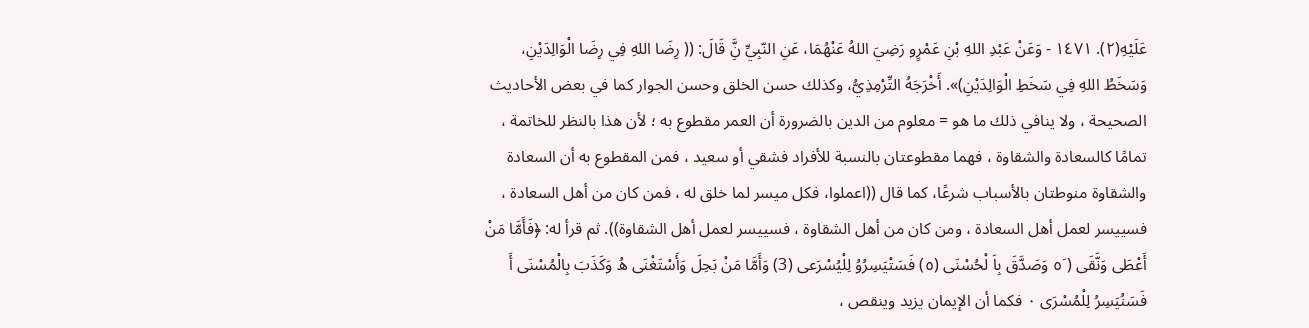عَلَيْهِ(٢). ١٤٧١ - وَعَنْ عَبْدِ اللهِ بْنِ عَمْرٍو رَضِيَ اللهُ عَنْهُمَا، عَنِ النّبِيِّ نَِّ قَالَ: (( رِضَا اللهِ فِي رِضَا الْوَالِدَيْنِ، وَسَخَطُ اللهِ فِي سَخَطِ الْوَالِدَيْنِ)». أَخْرَجَهُ التِّرْمِذِيُّ، وكذلك حسن الخلق وحسن الجوار كما في بعض الأحاديث الصحيحة ، ولا ينافي ذلك ما هو = معلوم من الدين بالضرورة أن العمر مقطوع به ؛ لأن هذا بالنظر للخاتمة ، تمامًا كالسعادة والشقاوة ، فهما مقطوعتان بالنسبة للأفراد فشقي أو سعيد ، فمن المقطوع به أن السعادة والشقاوة منوطتان بالأسباب شرعًا، كما قال ((اعملوا، فكل ميسر لما خلق له ، فمن كان من أهل السعادة ، فسييسر لعمل أهل السعادة ، ومن كان من أهل الشقاوة ، فسييسر لعمل أهل الشقاوة)). ثم قرأ له: ﴿فَأَمَّا مَنْ أَعْطَى وَنَّقَى (٥َ وَصَدَّقَ بِاَ لْحُسْنَى (٥) فَسَتْيَسِرُوُ لِلْيُسْرَعى (3) وَأَمَّا مَنْ بَحِلَ وَأَسْتَغْنَى هُ وَكَذَبَ بِالْمُسْنَى أَ فَسَنُيَسِرُ لِلْمُسْرَى ٠ فكما أن الإيمان يزيد وينقص ،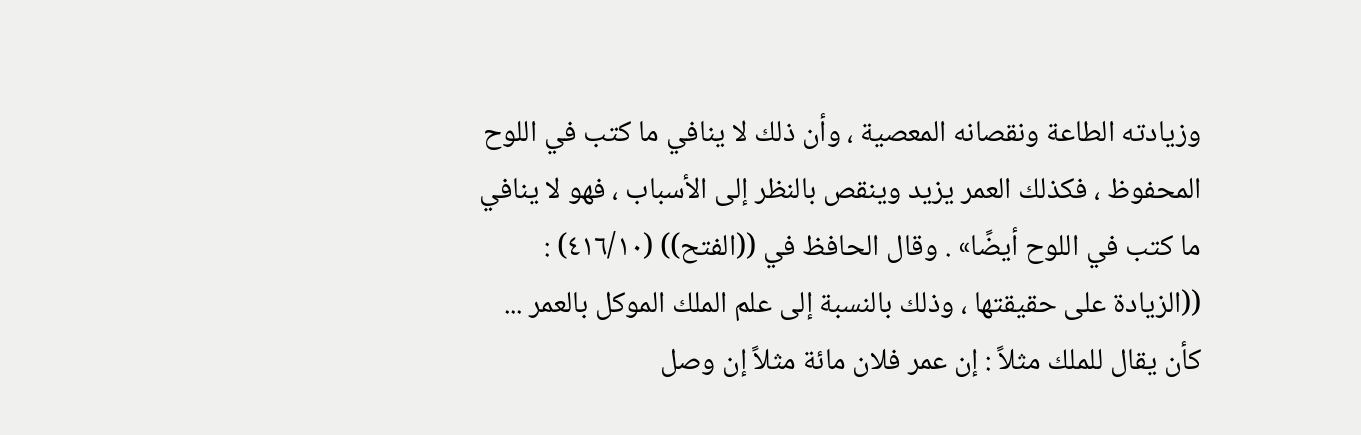وزيادته الطاعة ونقصانه المعصية ، وأن ذلك لا ينافي ما كتب في اللوح المحفوظ ، فكذلك العمر يزيد وينقص بالنظر إلى الأسباب ، فهو لا ينافي ما كتب في اللوح أيضًا» . وقال الحافظ في ((الفتح)) (٤١٦/١٠) : ((الزيادة على حقيقتها ، وذلك بالنسبة إلى علم الملك الموكل بالعمر ... كأن يقال للملك مثلاً : إن عمر فلان مائة مثلاً إن وصل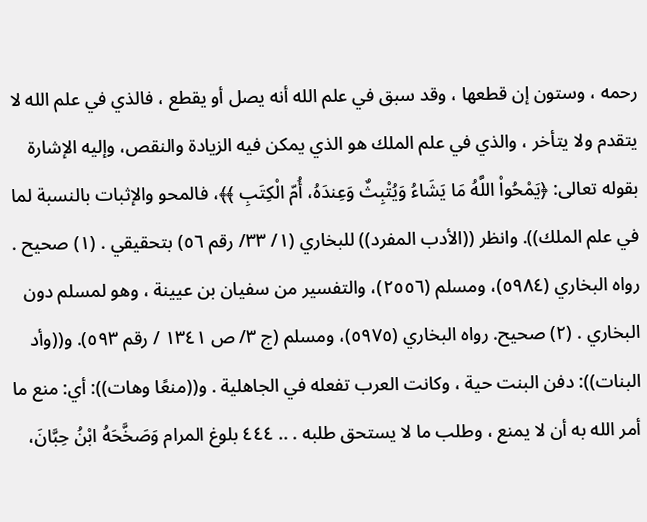رحمه ، وستون إن قطعها ، وقد سبق في علم الله أنه يصل أو يقطع ، فالذي في علم الله لا يتقدم ولا يتأخر ، والذي في علم الملك هو الذي يمكن فيه الزيادة والنقص، وإليه الإشارة بقوله تعالى: ﴿يَمْحُواْ اللَّهُ مَا يَشَاءُ وَيُتْبِثٌ وَعِندَهُ، أُمّ الْكِتَبِ ﴾﴾، فالمحو والإثبات بالنسبة لما في علم الملك)). وانظر ((الأدب المفرد)) للبخاري (١/ ٣٣/ رقم ٥٦) بتحقيقي . (١) صحيح . رواه البخاري (٥٩٨٤)، ومسلم (٢٥٥٦)، والتفسير من سفيان بن عيينة ، وهو لمسلم دون البخاري . (٢) صحيح. رواه البخاري (٥٩٧٥)، ومسلم (ج ٣/ ص ١٣٤١ / رقم ٥٩٣). و((وأد البنات)): دفن البنت حية ، وكانت العرب تفعله في الجاهلية . و((منعًا وهات)): أي: منع ما أمر الله به أن لا يمنع ، وطلب ما لا يستحق طلبه . .. ٤٤٤ بلوغ المرام وَصَخَّحَهُ ابْنُ حِبَّانَ،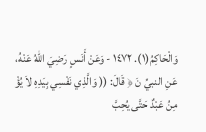وَالْحَاكِمُ(١). ١٤٧٢ - وَعَنْ أَنَسٍ رَضِيَ اللهُ عَنْهُ، عَنِ النبيِّ نَ ﴿ قَالَ: (( وَالَّذِي نَفْسِي بِيَدِهِ لاَ يُؤْ مِنُ عَبْدٌ حَتَّى يُحِبَّ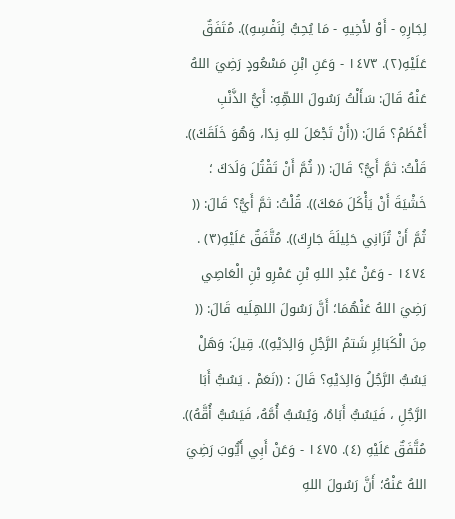لِجَارِهِ - أَوْ لأَخِيهِ - مَا يُحِبُّ لِنَفْسِهِ)). مُتَفَقٌ عَلَيْهِ(٢). ١٤٧٣ - وَعَنِ ابْنِ مَسْعُودٍ رَضِيَ اللهُ عَنْهُ قَالَ: سَأَلْتُ رَسُولَ اللهِّهِ: أَيُّ الذَّنْبِ أَعْظَمُ؟ قَالَ: ((أَنْ تَجْعَلَ للهِ نِدًا، وَهُوَ خَلَقَكَ)). قَلْتُ: ثمَّ أَيُّ؟ قَالَ: (( ثُمَّ أَنْ تَقْتُلَ وَلَدَكَ ؛ خَشْيَةَ أَنْ يَأْكَلَ مَعَكَ)). قُلْتُ: ثمَّ أَيُّ؟ قَالَ: (( ثُمَّ أَنْ تُزَانِي حَلِيلَةَ جَارِكَ)). مُتَّفَقٌ عَلَيْهِ(٣) . ١٤٧٤ - وَعَنْ عَبْدِ اللهِ بْنِ عَمْرِو بْنِ الْعَاصِي رَضِيَ اللهُ عَنْهُمَا؛ أَنَّ رَسُولَ اللهِلَيه قَالَ: (( مِنَ الْكَبَائِرِ شَتمُ الرَّجُلِ وَالِدَيْهِ)). قِيلَ: وَهَلْ يَسُبُّ الرَّجُلُ وَالِدَيْهِ؟ قَالَ : ((نَعَمْ . يَسُبُّ أَبَا الرَّجُلِ ، فَيَسُبُّ أَبَاهُ، وَيُسُبُّ أُمَّهُ، فَيَسُبُّ أُقَّهُ)). مُتَّفَقٌ عَلَيْهِ (٤). ١٤٧٥ - وَعَنْ أَبِي أَيُّوبَ رَضِيَ اللهُ عَنْهُ؛ أَنَّ رَسُولَ اللهِ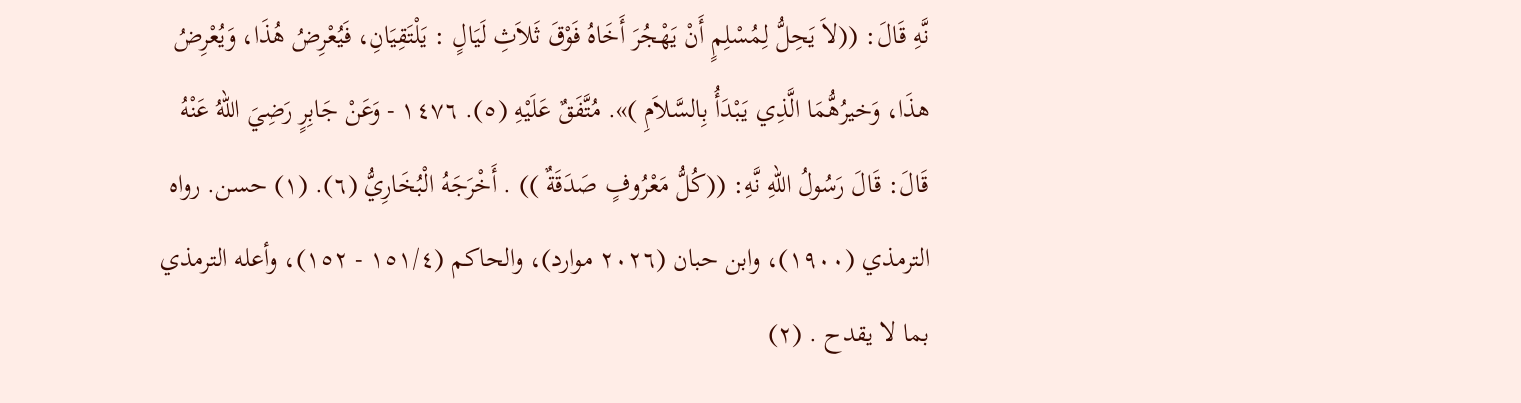نَّهِ قَالَ: ((لاَ يَحِلُّ لِمُسْلِمٍ أَنْ يَهْجُرَ أَخَاهُ فَوْقَ ثَلاَثِ لَيَالٍ : يَلْتَقِيَانِ، فَيُعْرِضُ هُذَا، وَيُعْرِضُ هذَا، وَخيرُهُّمَا الَّذِي يَبْدَأُ بِالسَّلاَمِ )». مُتَّفَقٌ عَلَيْهِ (٥). ١٤٧٦ - وَعَنْ جَابِرٍ رَضِيَ اللهُ عَنْهُ قَالَ: قَالَ رَسُولُ اللهِ نَّهِ: ((كُلُّ مَعْرُوفٍ صَدَقَةٌ )) . أَخْرَجَهُ الْبُخَارِيُّ (٦). (١) حسن. رواه الترمذي (١٩٠٠)، وابن حبان (٢٠٢٦ موارد)، والحاكم (١٥١/٤ - ١٥٢)، وأعله الترمذي بما لا يقدح . (٢)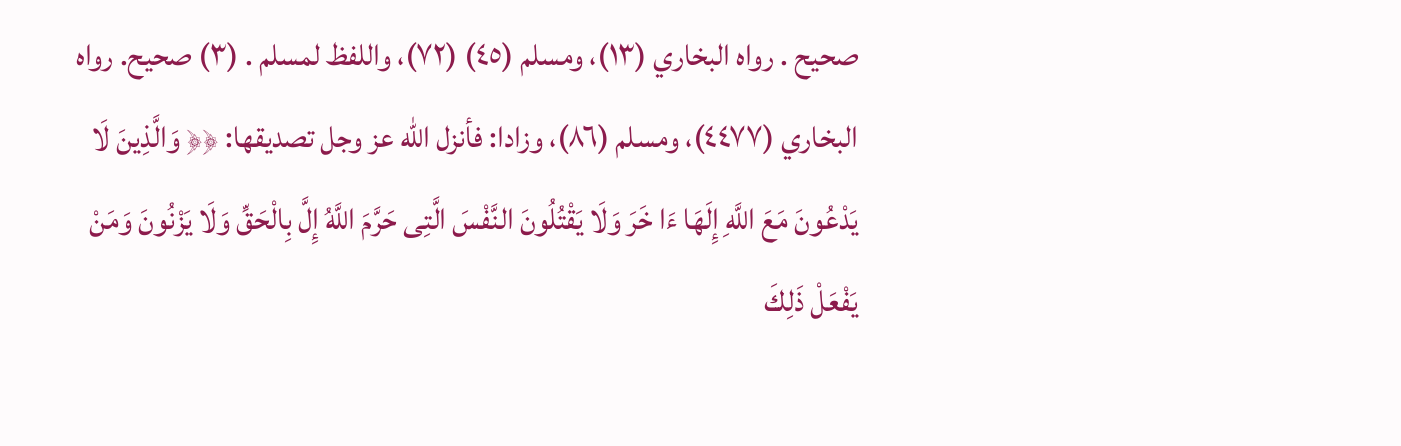صحيح . رواه البخاري (١٣)، ومسلم (٤٥) (٧٢)، واللفظ لمسلم . (٣) صحيح. رواه البخاري (٤٤٧٧)، ومسلم (٨٦)، وزادا: فأنزل الله عز وجل تصديقها: ﴿﴿ وَالَّذِينَ لَا يَدْعُونَ مَعَ اللَّهِ إِلَهَا ءَا خَرَ وَلَا يَقْتُلُونَ النَّفْسَ الَّتِى حَرَّمَ اللَّهُ إِلَّ بِالْحَقِّ وَلَا يَزْنُونَ وَمَنْ يَفْعَلْ ذَلِكَ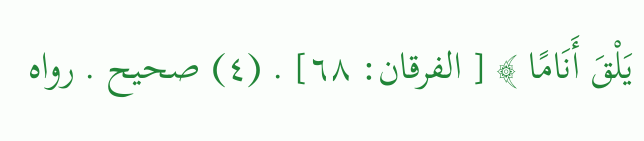يَلْقَ أَنَامًا ﴾ [ الفرقان: ٦٨] . (٤) صحيح . رواه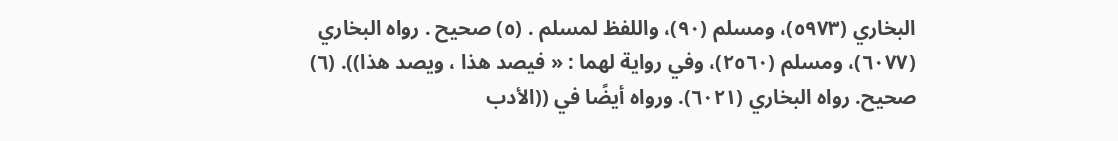البخاري (٥٩٧٣)، ومسلم (٩٠)، واللفظ لمسلم . (٥) صحيح . رواه البخاري (٦٠٧٧)، ومسلم (٢٥٦٠)، وفي رواية لهما : « فیصد هذا ، ويصد هذا)). (٦) صحيح. رواه البخاري (٦٠٢١). ورواه أيضًا في ((الأدب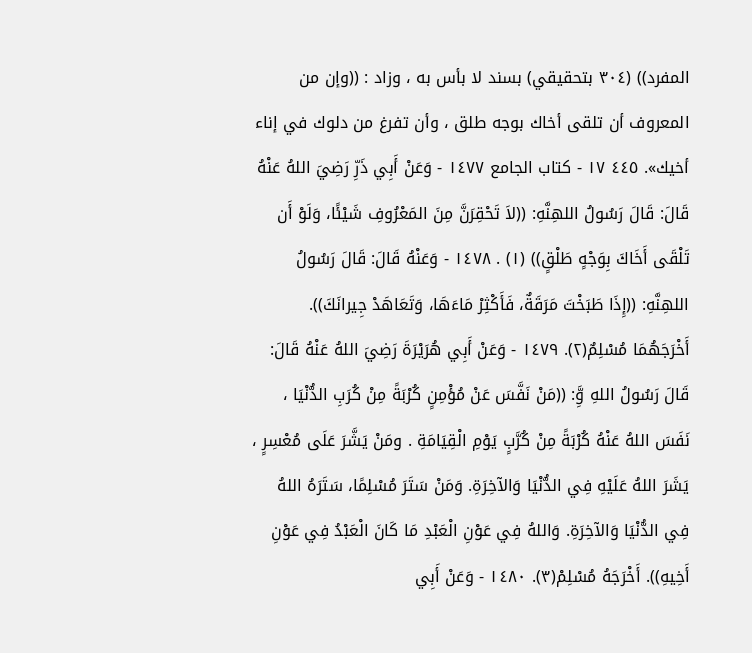المفرد)) (٣٠٤ بتحقيقي) بسند لا بأس به ، وزاد : ((وإن من المعروف أن تلقى أخاك بوجه طلق ، وأن تفرغ من دلوك في إناء أخيك». ٤٤٥ ١٧ - كتاب الجامع ١٤٧٧ - وَعَنْ أَبِي ذَرِّ رَضِيَ اللهُ عَنْهُ قَالَ: قَالَ رَسُولُ اللهِنَّهِ: ((لاَ تَحْقِرَنَّ مِنَ المَعْرُوفِ شَيْئًا، وَلَوْ أَن تَلْقَى أَخَاكَ بِوَجْهٍ طَلْقٍ)) (١) . ١٤٧٨ - وَعَنْهُ قَالَ: قَالَ رَسُولُ اللهِنَّهِ: ((إِذَا طَبَخْتَ مَرَقَةٌ، فَأَكْثِرْ مَاءَهَا، وَتَعَاهَدْ جِيرانَكَ)). أَخْرَجَهُمَا مُسْلِمٌ(٢). ١٤٧٩ - وَعَنْ أَبِي هُرَيْرَةَ رَضِيَ اللهُ عَنْهُ قَالَ: قَالَ رَسُولُ اللهِ وَِّ: ((مَنْ نَفَّسَ عَنْ مُؤْمِنٍ كُرْبَةً مِنْ كُرَبِ الدُّنْيَا ، نَفَسَ اللهُ عَنْهُ كُرْبَةً مِنْ كُرَّبٍ يَوْمِ الْقِيَامَةِ . ومَنْ يَشَّرَ عَلَى مُعْسِرٍ ، يَشَرَ اللهُ عَلَيْهِ فِي الدُّنْيَا وَالآخِرَةِ. وَمَنْ سَتَرَ مُسْلِمًا، سَتَرَهُ اللهُ فِي الدُّنْيَا وَالآخِرَةِ. وَاللهُ فِي عَوْنِ الْعَبْدِ مَا كَانَ الْعَبْدُ فِي عَوْنِ أَخِيهِ)). أَخْرَجَهُ مُسْلِمْ(٣). ١٤٨٠ - وَعَنْ أَبِي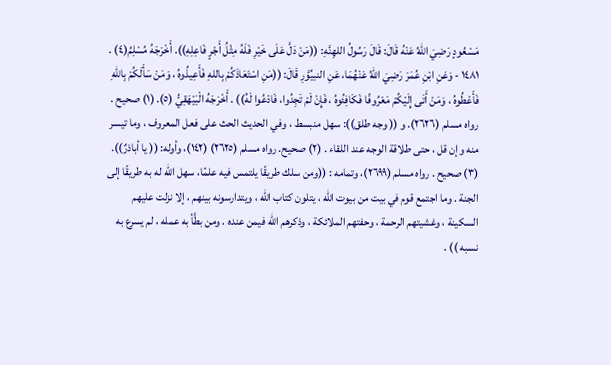مَسْعُودٍ رَضِيَ اللهُ عَنْهُ قَالَ: قَالَ رَسُولُ اللهِنَّهِ: ((مَنْ دَلَّ عَلَى خَيْرِ فَلَهُ مِثْلُ أَجْرٍ فَاعِلِهِ)). أَخْرَجَهُ مُسْلِمُ(٤) . ١٤٨١ - وَعَنِ ابْنِ عُمَرَ رَضِيَ اللهُ عَنْهُمَا، عَنِ النبيِّوَّرِ قَالَ: ((مَنِ اسْتَعَاذَكُمْ بِاللهِ فَأَعِيذُوهُ ، وَمَنْ سَأَلَكُمْ بِاللّهِ فَأَعْطُوهُ ، وَمَنْ أَتَى إِلَيْكُمْ مَعْرُوفًا فَكَافِئُوهُ ، فَإِنْ لَمْ تَجِدُوا، فَادْعُوا لَهُ)) . أَخْرَجَهُ الْبَيْهَقِيُّ (٥). (١) صحيح . رواه مسلم (٢٦٢٦). و (( وجه طلق)): سهل منبسط ، وفي الحديث الحث على فعل المعروف ، وما تيسر منه وإن قل ، حتى طلاقة الوجه عند اللقاء . (٢) صحيح. رواه مسلم (٢٦٢٥) (١٤٢)، وأوله: (( يا أباذرٌ)). (٣) صحيح . رواه مسلم (٢٦٩٩)، وتمامه : ((ومن سلك طريقًا يلتمس فيه علمًا، سهل الله له به طريقًا إلى الجنة . وما اجتمع قوم في بيت من بيوت الله ، يتلون كتاب الله ، ويتدارسونه بينهم ، إلا نزلت عليهم السكينة ، وغشيتهم الرحمة ، وحفتهم الملائكة ، وذكرهم الله فيمن عنده . ومن بطَّأ به عمله ، لم يسرع به نسبه )) .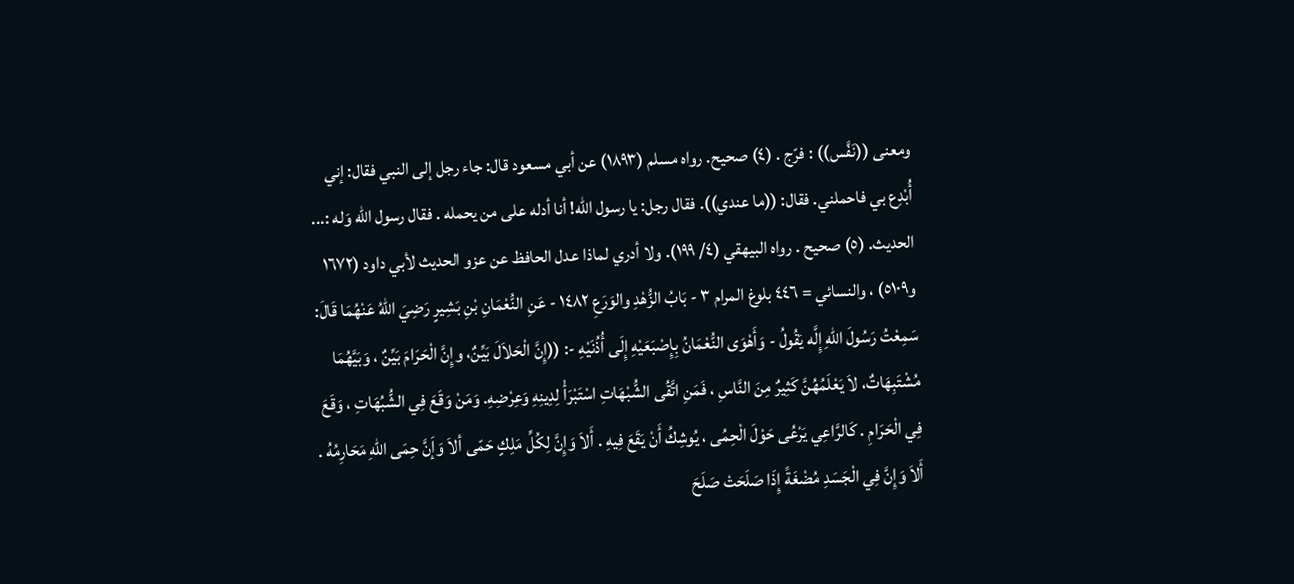ومعنى ((نَفَّس)) : فرّج . (٤) صحيح. رواه مسلم (١٨٩٣) عن أبي مسعود قال: جاء رجل إلى النبي فقال: إني أُبْدِع بي فاحملني. فقال: ((ما عندي)). فقال رجل: يا رسول الله! أنا أدله على من يحمله . فقال رسول الله وَله :... الحديث. (٥) صحيح . رواه البيهقي (٤/ ١٩٩). ولا أدري لماذا عدل الحافظ عن عزو الحديث لأبي داود (١٦٧٢ و٥١٠٩) ، والنسائي = ٤٤٦ بلوغ المرام ٣ - بَابُ الزُّهْدِ والوَرَعِ ١٤٨٢ - عَنِ النُّعْمَانِ بْنِ بَشِيرٍ رَضِيَ اللهُ عَنْهُمَا قَالَ: سَمِعْتُ رَسُولَ اللهِ إِلَّه يَقُولُ - وَأَهْوَى النُّعْمَانُ بِإِصْبَعَيْهِ إِلَى أُذُنَيْهِ -: ((إِنَّ الْحَلاَلَ بَيِّنٌ، وإِنَّ الْحَرَامَ بَيِّنٌ ، وَبَيَّهُمَا مُشْتَبِهَاتٌ، لاَ يَعْلَمُهُنَّ كَثِيرٌ مِنَ النَّاسِ ، فَمَنِ اتَّقُى الشُّبْهَاتِ اسْتَبْرَأْ لِدِينِهِ وَعِرْضِهِ. وَمَنْ وَقَعَ فِي الشُّبُهَاتِ ، وَقَعَ فِي الْحَرَامِ . كَالرَّاعِي يَرْعُى حَوْلَ الْحِمُى ، يُوشِكُ أَنْ يَقَعَ فِيهِ . أَلاَ وَإِنَّ لِكُلِّ مَلِكٍ حَمّى ألاَ وَإَنَّ حِمَى اللهِ مَحَارِمُهُ . أَلاَ وَإِنَّ فِي الْجَسَدِ مُضْغَةً إِذَا صَلَحَتْ صَلَحَ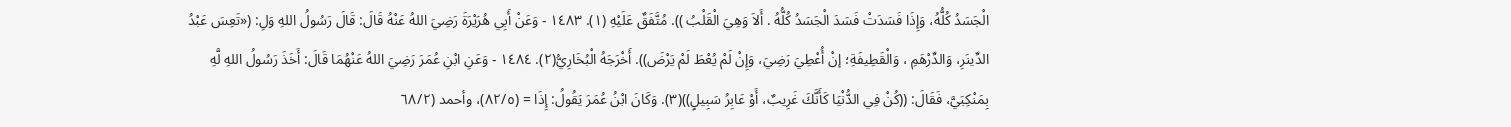الْجَسَدُ كُلُّهُ، وَإِذَا فَسَدَتْ فَسَدَ الْجَسَدُ كُلُّهُ . أَلاَ وَهِيَ الْقَلْبُ )). مُتَّفَقٌ عَلَيْهِ (١). ١٤٨٣ - وَعَنْ أَبِي هُرَيْرَةَ رَضِيَ اللهُ عَنْهُ قَالَ: قَالَ رَسُولُ اللهِ وَلِ: («تَعِسَ عَبْدُ الدِّينَرِ، وَالدِّرْهَمِ ، وَالْقَطِيفَةِ؛ إنْ أُعْطِيَ رَضِيَ، وَإِنْ لَمْ يُعْطَ لَمْ يَرْضَ)). أَخْرَجَهُ الْبُخَارِيُّ(٢). ١٤٨٤ - وَعَنِ ابْنِ عُمَرَ رَضِيَ اللهُ عَنْهُمَا قَالَ: أَخَذَ رَسُولُ اللهِ لَّهِ بِمَنْكِبَيَّ، فَقَالَ: ((كُنْ فِي الدُّنْيَا كَأَنَّكَ غَرِيبٌ، أَوْ عَابِرُ سَبِيلٍ))(٣). وَكَانَ ابْنُ عُمَرَ يَقُولُ: إِذَا = (٨٢/٥)، وأحمد (٦٨/٢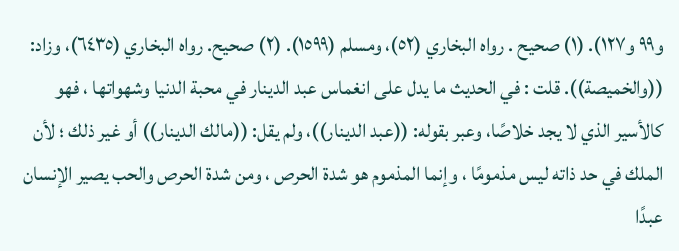و٩٩ و١٢٧). (١) صحيح . رواه البخاري (٥٢)، ومسلم (١٥٩٩). (٢) صحيح. رواه البخاري (٦٤٣٥)، وزاد: ((والخميصة)). قلت : في الحديث ما يدل على انغماس عبد الدينار في محبة الدنيا وشهواتها ، فهو كالأسير الذي لا يجد خلاصًا، وعبر بقوله: ((عبد الدينار))، ولم يقل: ((مالك الدينار)) أو غير ذلك ؛ لأن الملك في حد ذاته ليس مذمومًا ، وإنما المذموم هو شدة الحرص ، ومن شدة الحرص والحب يصير الإنسان عبدًا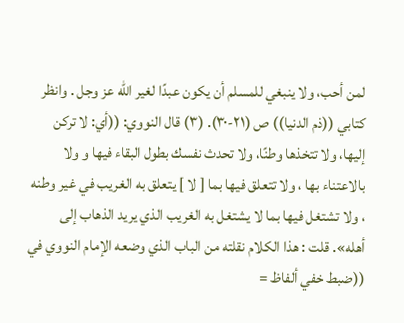لمن أحب، ولا ينبغي للمسلم أن يكون عبدًا لغير الله عز وجل . وانظر كتابي ((ذم الدنيا)) ص (٢١-٣٠). (٣) قال النووي: ((أي: لا تركن إليها، ولا تتخذها وطنًا، ولا تحدث نفسك بطول البقاء فيها و ولا بالاعتناء بها ، ولا تتعلق فيها بما [ لا ] يتعلق به الغريب في غير وطنه ، ولا تشتغل فيها بما لا يشتغل به الغريب الذي يريد الذهاب إلى أهله». قلت : هذا الكلام نقلته من الباب الذي وضعه الإمام النووي في ((ضبط خفي ألفاظ =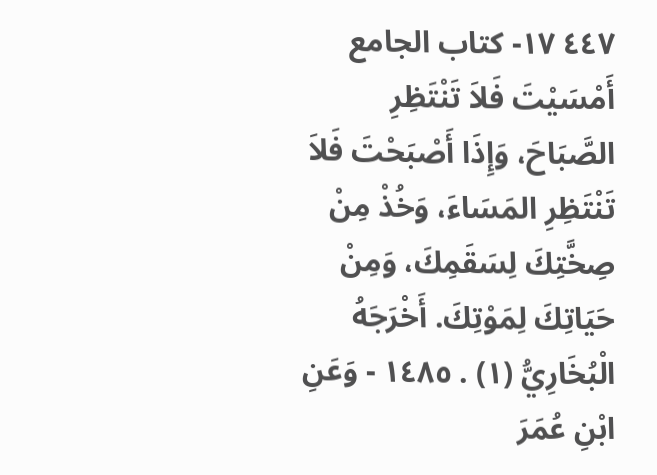٤٤٧ ١٧- كتاب الجامع أَمْسَيْتَ فَلاَ تَنْتَظِرِ الصَّبَاحَ، وَإِذَا أَصْبَحْتَ فَلاَ تَنْتَظِرِ المَسَاءَ، وَخُذْ مِنْ صِخَّتِكَ لِسَقَمِكَ، وَمِنْ حَيَاتِكَ لِمَوْتِكَ. أَخْرَجَهُ الْبُخَارِيُّ (١) . ١٤٨٥ - وَعَنِ ابْنِ عُمَرَ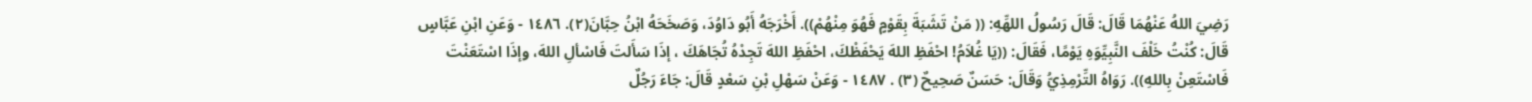رَضِيَ اللهُ عَنْهُمَا قَالَ: قَالَ رَسُولُ اللهِّهِ: (( مَنْ تَشَبَةَ بِقَوْمٍ فَهُوَ مِنْهُمْ)). أَخْرَجَهُ أَبُو دَاوُدَ، وَصَخَحَهُ ابْنُ حِبَّانَ(٢). ١٤٨٦ - وَعَنِ ابْنِ عَبَّاسٍ قَالَ: كُنْتُ خَلْفَ النَّبِيِّوَهِ يَوْمًا، فَقَالَ: ((يَا غُلاَمُ! احْفَظِ اللهَ يَحْفَظْكَ، احْفَظِ اللهَ تَجِدْهُ تُجَاهَكَ ، إذَا سَأَلتَ فَاسْألِ اللهَ، وإذَا اسْتَعَنْتَ فَاسْتَعِنْ بِاللهِ)). رَوَاهُ التِّرْمِذِيُّ وَقَالَ: حَسَنٌ صَحِيحٌ (٣) . ١٤٨٧ - وَعَنْ سَهْلِ بْنِ سَعْدٍ قَالَ: جَاءَ رَجُلٌ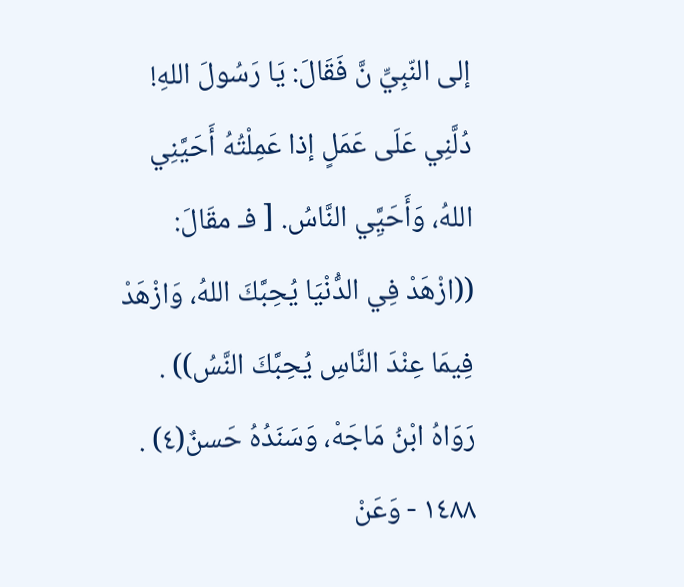إلى النّبِيِّ نَّ فَقَالَ: يَا رَسُولَ اللهِ! دُلَّنِي عَلَى عَمَلٍ إذا عَمِلْتُهُ أَحَيَّنِي اللهُ، وَأَحَيَِّي النَّاسُ. [ فـ مقَالَ: ((ازْهَدْ فِي الدُّنْيَا يُحِبَّكَ اللهُ، وَازْهَدْ فِيمَا عِنْدَ النَّاسِ يُحِبَّكَ النَّسُ)) . رَوَاهُ ابْنُ مَاجَهْ، وَسَنَدُهُ حَسنٌ(٤) . ١٤٨٨ - وَعَنْ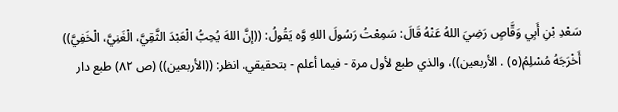سَعْدِ بْنِ أَبِي وَقَّاصٍ رَضِيَ اللهُ عَنْهُ قَالَ: سَمِعْتُ رَسُولَ اللهِ وَّه يَقُولُ: ((إنَّ اللهَ يُحِبُّ الْعَبْدَ الثَّقِيَّ، الْغَنِيَّ، الْخَفِيَّ)) أَخْرَجَهُ مُسْلِمُ(٥) . الأربعين))، والذي طبع لأول مرة - فيما أعلم - بتحقيقي. انظر: ((الأربعين)) (ص ٨٢) طبع دار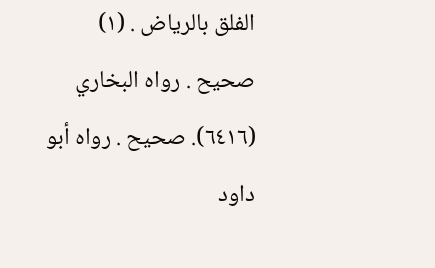الفلق بالرياض . (١) صحيح . رواه البخاري (٦٤١٦). صحیح . رواه أبو داود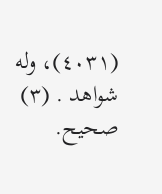(٤٠٣١)، وله شواهد . (٣) صحيح.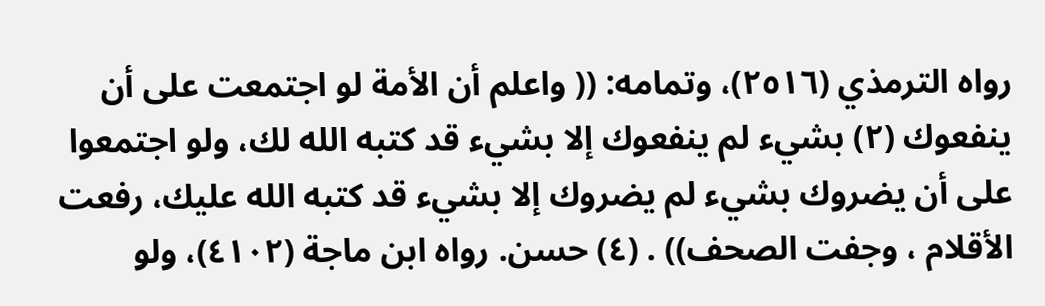رواه الترمذي (٢٥١٦)، وتمامه: (( واعلم أن الأمة لو اجتمعت على أن ينفعوك (٢) بشيء لم ينفعوك إلا بشيء قد كتبه الله لك، ولو اجتمعوا على أن يضروك بشيء لم يضروك إلا بشيء قد كتبه الله عليك، رفعت الأقلام ، وجفت الصحف)) . (٤) حسن. رواه ابن ماجة (٤١٠٢)، ولو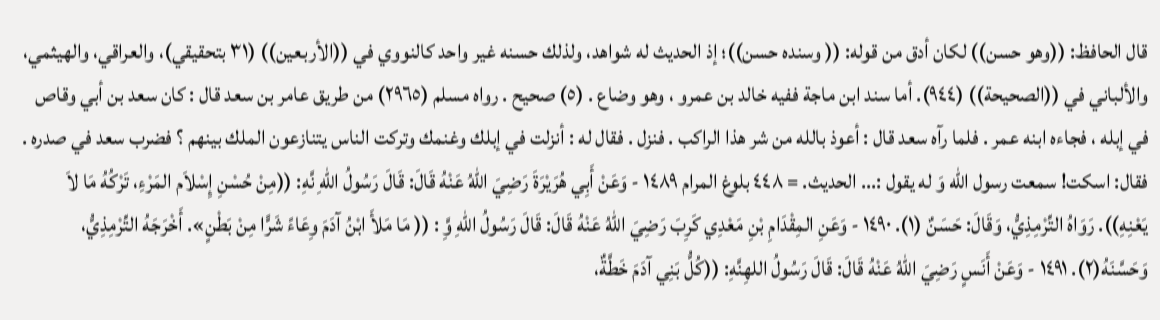قال الحافظ: ((وهو حسن)) لكان أدق من قوله: (( وسنده حسن))؛ إذ الحديث له شواهد، ولذلك حسنه غير واحد كالنووي في ((الأربعين)) (٣١ بتحقيقي)، والعراقي، والهيثمي، والألباني في ((الصحيحة)) (٩٤٤). أما سند ابن ماجة ففيه خالد بن عمرو ، وهو وضاع . (٥) صحيح . رواه مسلم (٢٩٦٥) من طريق عامر بن سعد قال : كان سعد بن أبي وقاص في إبله ، فجاءه ابنه عمر . فلما رآه سعد قال : أعوذ بالله من شر هذا الراكب . فنزل . فقال له : أنزلت في إبلك وغنمك وتركت الناس يتنازعون الملك بينهم ؟ فضرب سعد في صدره . فقال: اسكت! سمعت رسول الله وَ له يقول :... الحديث. = ٤٤٨ بلوغ المرام ١٤٨٩ - وَعَنْ أَبِي هُرَيْرَةَ رَضِيَ اللهُ عَنْهُ قَالَ: قَالَ رَسُولُ اللهِ نَّهِ: ((مِنْ حُسْنِ إِسْلاَم المَرْءِ، تَرْكُهُ مَا لاَ يَعْنِهِ)). رَوَاهُ التِّرْمِذِيُّ، وَقَالَ: حَسَنٌ (١). ١٤٩٠ - وَعَنِ المِقْدَامِ بْنِ مَعْدِي كَرِبَ رَضِيَ اللهُ عَنْهُ قَالَ: قَالَ رَسُولُ اللهِ وَِّ : (( مَا مَلأَ ابْنُ آدَمَ وِعَاءً شَرًّا مِنْ بَطْنٍ». أَخْرَجَهُ التِّرْمِذِيُّ، وَحَسَّنَهُ(٢). ١٤٩١ - وَعَنْ أَنَسٍ رَضِيَ اللهُ عَنْهُ قَالَ: قَالَ رَسُولُ اللهِنَّهِ: ((كُلُّ بَنِي آدَمَ خَطَّةٌ،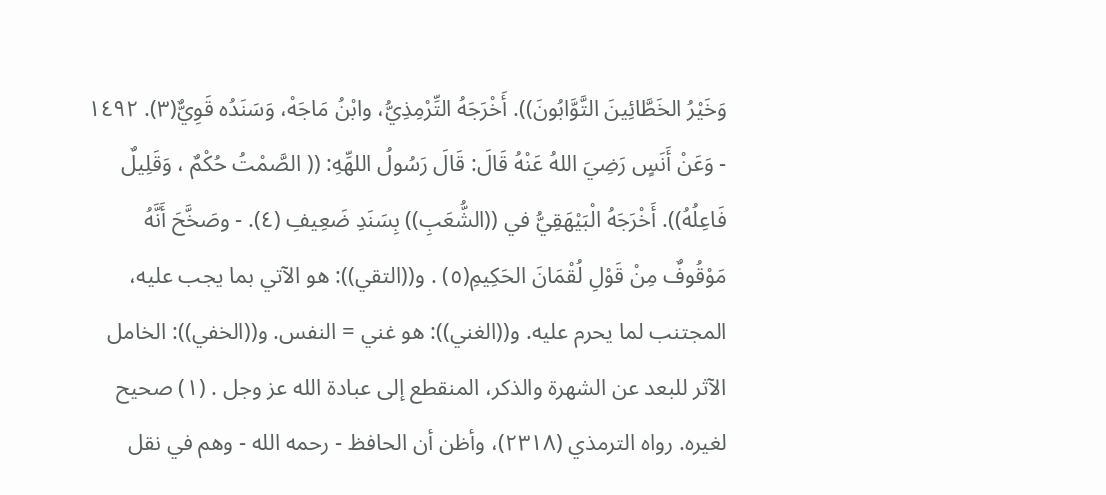وَخَيْرُ الخَطَّائِينَ التَّوَّابُونَ)). أَخْرَجَهُ التِّرْمِذِيُّ، وابْنُ مَاجَهْ، وَسَنَدُه قَوِيٌّ(٣). ١٤٩٢ - وَعَنْ أَنَسٍ رَضِيَ اللهُ عَنْهُ قَالَ: قَالَ رَسُولُ اللهِّهِ: (( الصَّمْتُ حُكْمٌ ، وَقَلِيلٌ فَاعِلُهُ)). أَخْرَجَهُ الْبَيْهَقِيُّ في ((الشُّعَبِ)) بِسَنَدِ ضَعِيفِ (٤). - وصَخَّحَ أَنَّهُ مَوْقُوفٌ مِنْ قَوْلِ لُقْمَانَ الحَكِيمِ(٥) . و((التقي)): هو الآتي بما يجب عليه، المجتنب لما يحرم عليه. و((الغني)): هو غني = النفس. و((الخفي)): الخامل الآثر للبعد عن الشهرة والذكر، المنقطع إلى عبادة الله عز وجل . (١) صحيح لغيره. رواه الترمذي (٢٣١٨)، وأظن أن الحافظ - رحمه الله - وهم في نقل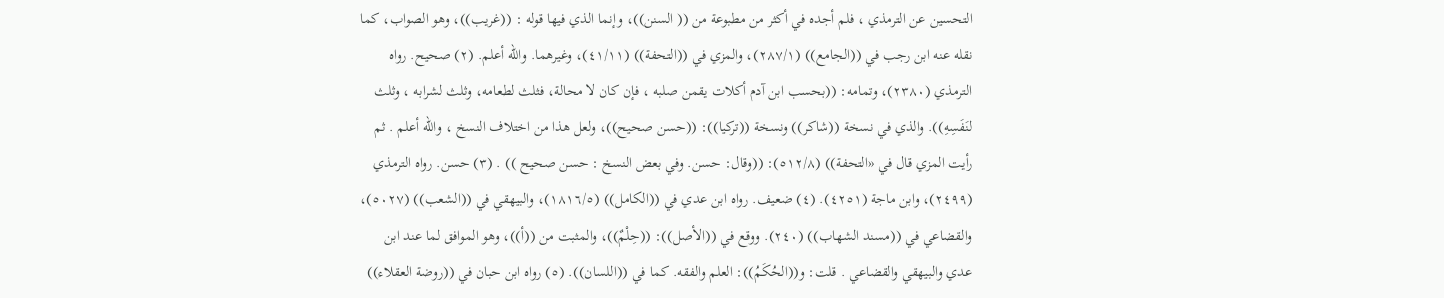التحسين عن الترمذي ، فلم أجده في أكثر من مطبوعة من (( السنن))، وإنما الذي فيها قوله : ((غريب))، وهو الصواب، كما نقله عنه ابن رجب في ((الجامع)) (٢٨٧/١)، والمزي في ((التحفة)) (٤١/١١)، وغيرهما. والله أعلم. (٢) صحيح. رواه الترمذي (٢٣٨٠)، وتمامه: ((بحسب ابن آدم أكلات يقمن صلبه ، فإن كان لا محالة، فثلث لطعامه، وثلث لشرابه ، وثلث لنَفَسِهِ)). والذي في نسخة ((شاكر)) ونسخة ((تركيا)): ((حسن صحيح))، ولعل هذا من اختلاف النسخ ، والله أعلم . ثم رأيت المزي قال في «التحفة)) (٥١٢/٨): ((وقال: حسن. وفي بعض النسخ : حسن صحيح )) . (٣) حسن. رواه الترمذي (٢٤٩٩)، وابن ماجة (٤٢٥١). (٤) ضعيف. رواه ابن عدي في ((الكامل)) (١٨١٦/٥)، والبيهقي في ((الشعب)) (٥٠٢٧)، والقضاعي في ((مسند الشهاب)) (٢٤٠). ووقع في ((الأصل)): ((حِلْمٌ))، والمثبت من ((أ))، وهو الموافق لما عند ابن عدي والبيهقي والقضاعي . قلت: و((الحُكَمُ)): العلم والفقه. كما في ((اللسان)). (٥) رواه ابن حبان في ((روضة العقلاء))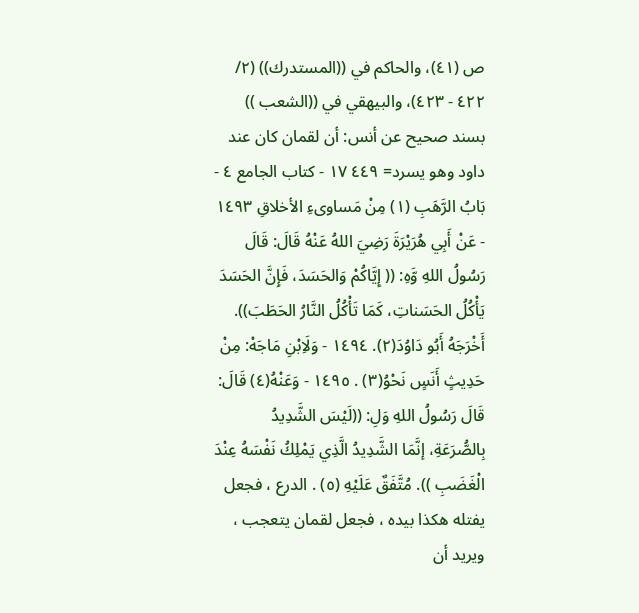ص (٤١)، والحاكم في ((المستدرك)) (٢/ ٤٢٢ - ٤٢٣)، والبيهقي في ((الشعب )) بسند صحيح عن أنس: أن لقمان کان عند داود وهو يسرد= ٤٤٩ ١٧ - كتاب الجامع ٤ - بَابُ الرَّهَبِ (١) مِنْ مَساوىءِ الأخلاقِ ١٤٩٣ - عَنْ أَبِي هُرَيْرَةَ رَضِيَ اللهُ عَنْهُ قَالَ: قَالَ رَسُولُ اللهِ وَّهِ: (( إِيَّاكُمْ وَالحَسَدَ، فَإِنَّ الحَسَدَ يَأْكُلُ الحَسَناتِ، كَمَا تَأْكُلُ النَّارُ الحَطَبَ)). أَخْرَجَهُ أَبُو دَاوُدَ(٢). ١٤٩٤ - وَلَاِبْنِ مَاجَهْ: مِنْ حَدِيثٍ أَنَسٍ نَحْوُ(٣) . ١٤٩٥ - وَعَنْهُ(٤) قَالَ: قَالَ رَسُولُ اللهِ وَلِ: ((لَيْسَ الشَّدِيدُ بِالصُّرَعَةِ، إنَّمَا الشَّدِيدُ الَّذِي يَمْلِكُ نَفْسَهُ عِنْدَ الْغَضَبِ )). مُتَّفَقٌ عَلَيْهِ (٥) . الدرع ، فجعل يفتله هكذا بيده ، فجعل لقمان يتعجب ، ويريد أن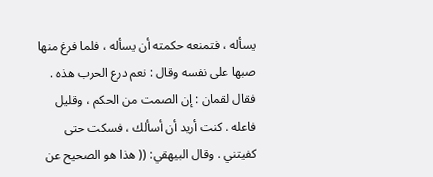يسأله ، فتمنعه حكمته أن يسأله ، فلما فرغ منها صبها على نفسه وقال : نعم درع الحرب هذه . فقال لقمان : إن الصمت من الحكم ، وقليل فاعله . كنت أريد أن أسألك ، فسكت حتى كفيتني . وقال البيهقي: (( هذا هو الصحيح عن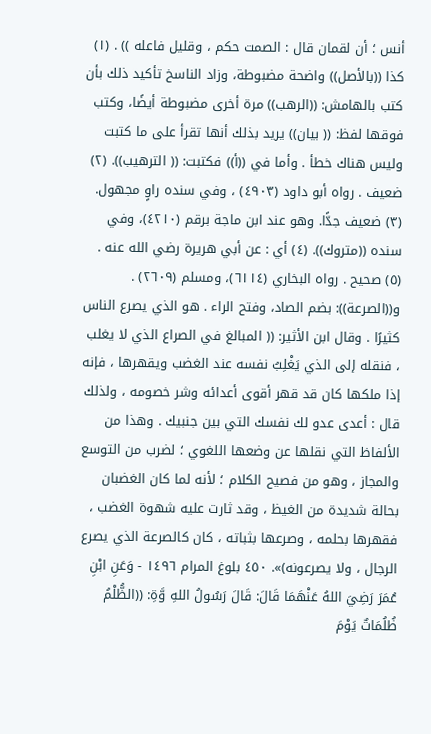أنس ؛ أن لقمان قال : الصمت حكم ، وقليل فاعله )) . (١) كذا ((بالأصل)) واضحة مضبوطة، وزاد الناسخ تأكيد ذلك بأن كتب بالهامش: ((الرهب)) مرة أخرى مضبوطة أيضًا، وكتب فوقها لفظ: (( بيان)) يريد بذلك أنها تقرأ على ما كتبت وليس هناك خطأ . وأما في ((أ)) فكتبت: (( الترهيب)). (٢) ضعيف . رواه أبو داود (٤٩٠٣) ، وفي سنده راوٍ مجهول. (٣) ضعيف جدًّا. وهو عند ابن ماجة برقم (٤٢١٠)، وفي سنده ((متروك)). (٤) أي : عن أبي هريرة رضي الله عنه . (٥) صحيح . رواه البخاري (٦١١٤)، ومسلم (٢٦٠٩) . و((الصرعة)): بضم الصاد، وفتح الراء . هو الذي يصرع الناس كثيرًا . وقال ابن الأثير: (( المبالغ في الصراع الذي لا يغلب ، فنقله إلى الذي يَغْلِبُ نفسه عند الغضب ويقهرها ، فإنه إذا ملكها كان قد قهر أقوى أعدائه وشر خصومه ، ولذلك قال : أعدى عدو لك نفسك التي بين جنبيك . وهذا من الألفاظ التي نقلها عن وضعها اللغوي ؛ لضرب من التوسع والمجاز ، وهو من فصيح الكلام ؛ لأنه لما كان الغضبان بحالة شديدة من الغيظ ، وقد ثارت عليه شهوة الغضب ، فقهرها بحلمه ، وصرعها بثباته ، كان كالصرعة الذي يصرع الرجال ، ولا يصرعونه)». ٤٥٠ بلوغ المرام ١٤٩٦ - وَعَنِ ابْنِ عُمَرَ رَضِيَ اللهُ عَنْهَمَا قَالَ: قَالَ رَسُولُ اللهِ وَّةِ: ((الظُّلْمُ ظُلُمَاتٌ يَوْمَ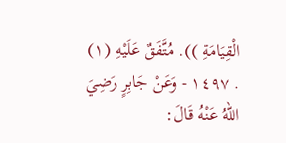الْقِيَامَةِ )). مُتَّفَقٌ عَلَيْهِ (١) . ١٤٩٧ - وَعَنْ جَابِرٍ رَضِيَ اللهُ عَنْهُ قَالَ: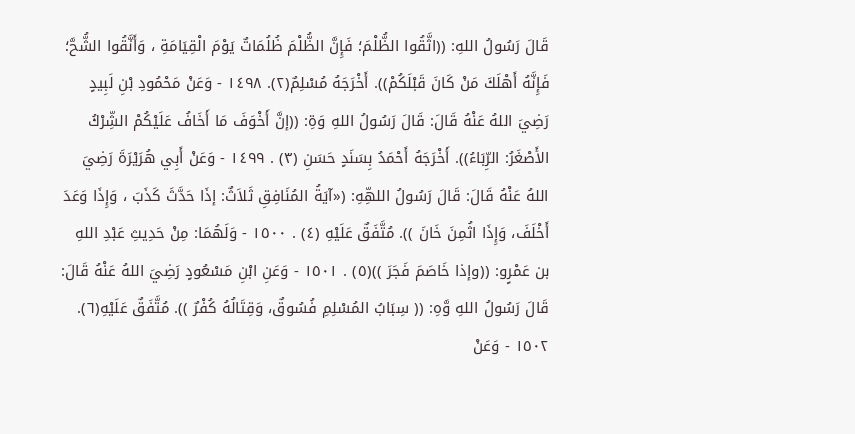قَالَ رَسُولُ اللهِ: ((اثَّقُوا الظُّلْمَ؛ فَإِنَّ الظُّلْمَ ظُلُمَاتٌ يَوْمَ الْقِيَامَةِ ، وَأَنَّقُوا الشُّحَّ؛ فَإِنَّهُ أَهْلَكَ مَنْ كَانَ قَبْلَكُمْ)). أَخْرَجَهُ مُسْلِمٌ(٢). ١٤٩٨ - وَعَنْ مَحْمُودِ بْنِ لَبِيدٍ رَضِيَ اللهُ عَنْهُ قَالَ: قَالَ رَسُولُ اللهِ وَةِ: ((إنَّ أَخْوَفَ مَا أَخَافُ عَلَيْكُمْ الشِّرْكُ الأَصْغَرُ: الرِّبَاءُ)). أَخْرَجَهُ أَحْمَدُ بِسَنَدٍ حَسَنِ (٣) . ١٤٩٩ - وَعَنْ أَبِي هُرَيْرَةَ رَضِيَ اللهُ عَنْهُ قَالَ: قَالَ رَسُولُ اللهِّهِ: («آيَةُ المُنَافِقِ ثَلاَثٌ: إذَا حَدَّثَ كَذَبَ ، وَإِذَا وَعَدَ أَخْلَفَ، وَإِذَا اثُمِنَ خَانَ )). مُتَّفَقٌ عَلَيْهِ (٤) . ١٥٠٠ - وَلَهُمَا: مِنْ حَدِيثِ عَبْدِ اللهِ بن عَمْرٍو: ((وإذا خَاصَمَ فَجَرَ ))(٥) . ١٥٠١ - وَعَنِ ابْنِ مَسْعُودٍ رَضِيَ اللهُ عَنْهُ قَالَ: قَالَ رَسُولُ اللهِ وَّهِ: (( سِبَابُ المُسْلِمِ فُسُوقٌ، وَقِتَالُهُ كُفْرٌ )). مُتَّفَقٌ عَلَيْهِ(٦). ١٥٠٢ - وَعَنْ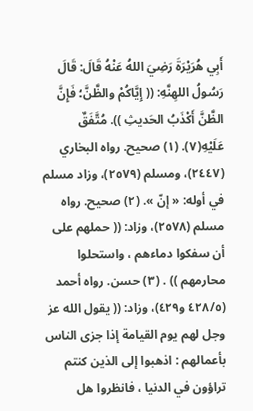أَبِي هُرَيْرَةَ رَضِيَ اللهُ عَنْهُ قَالَ: قَالَ رَسُولُ اللهِنَّهِ: (( إِيَّاكُمْ والظَّنَّ؛ فَإِنَّ الظَّنَّ أَكْذَبُ الحَديثِ )). مُتَّفَقٌ عَلَيْهِ(٧). (١) صحيح. رواه البخاري (٢٤٤٧)، ومسلم (٢٥٧٩)، وزاد مسلم في أوله: « إنّ ». (٢) صحيح. رواه مسلم (٢٥٧٨)، وزاد: (( حملهم على أن سفكوا دماءهم ، واستحلوا محارمهم )) . (٣) حسن. رواه أحمد (٤٢٨/٥ و٤٢٩)، وزاد: (( يقول الله عز وجل لهم يوم القيامة إذا جزى الناس بأعمالهم : اذهبوا إلى الذين كنتم تراؤون في الدنيا ، فانظروا هل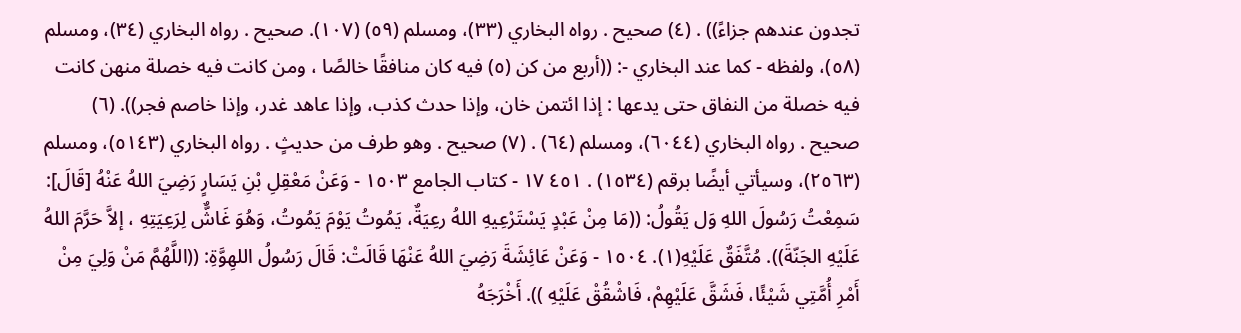تجدون عندهم جزاءً)) . (٤) صحيح . رواه البخاري (٣٣)، ومسلم (٥٩) (١٠٧). صحيح . رواه البخاري (٣٤)، ومسلم (٥٨)، ولفظه - كما عند البخاري -: ((أربع من كن (٥) فيه كان منافقًا خالصًا ، ومن كانت فيه خصلة منهن كانت فيه خصلة من النفاق حتى يدعها : إذا ائتمن خان، وإذا حدث كذب، وإذا عاهد غدر، وإذا خاصم فجر)). (٦) صحيح . رواه البخاري (٦٠٤٤)، ومسلم (٦٤) . (٧) صحيح . وهو طرف من حديثٍ . رواه البخاري (٥١٤٣)، ومسلم (٢٥٦٣)، وسيأتي أيضًا برقم (١٥٣٤) . ٤٥١ ١٧ - كتاب الجامع ١٥٠٣ - وَعَنْ مَعْقِلِ بْنِ يَسَارٍ رَضِيَ اللهُ عَنْهُ [قَالَ]: سَمِعْتُ رَسُولَ اللهِ وَل يَقُولُ: ((مَا مِنْ عَبْدٍ يَسْتَرْعِيهِ اللهُ رعِيَةٌ، يَمُوتُ يَوْمَ يَمُوتُ، وَهُوَ غَاشٌّ لِرَعِيَتِهِ ، إلاَّ حَرَّمَ اللهُ عَلَيْهِ الجَنّةَ)). مُتَّفَقٌ عَلَيْهِ(١). ١٥٠٤ - وَعَنْ عَائِشَةَ رَضِيَ اللهُ عَنْهَا قَالَتْ: قَالَ رَسُولُ اللهِوَّةِ: ((اللَّهُمَّ مَنْ وَلِيَ مِنْ أَمْرِ أُمَّتِي شَيْئًا، فَشَقَّ عَلَيْهِمْ، فَاشْقُقْ عَلَيْهِ )). أَخْرَجَهُ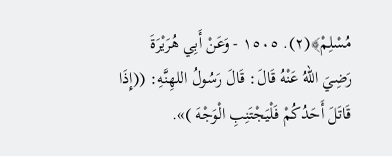مُسْلِمْ﴾(٢). ١٥٠٥ - وَعَنْ أَبِي هُرَيْرَةَ رَضِيَ اللهُ عَنْهُ قَالَ: قَالَ رَسُولُ اللهِنَّهِ: ((إِذَا قَاتَلَ أَحَدُكُمْ فَلْيَجْتَنِبِ الْوَجْهَ )».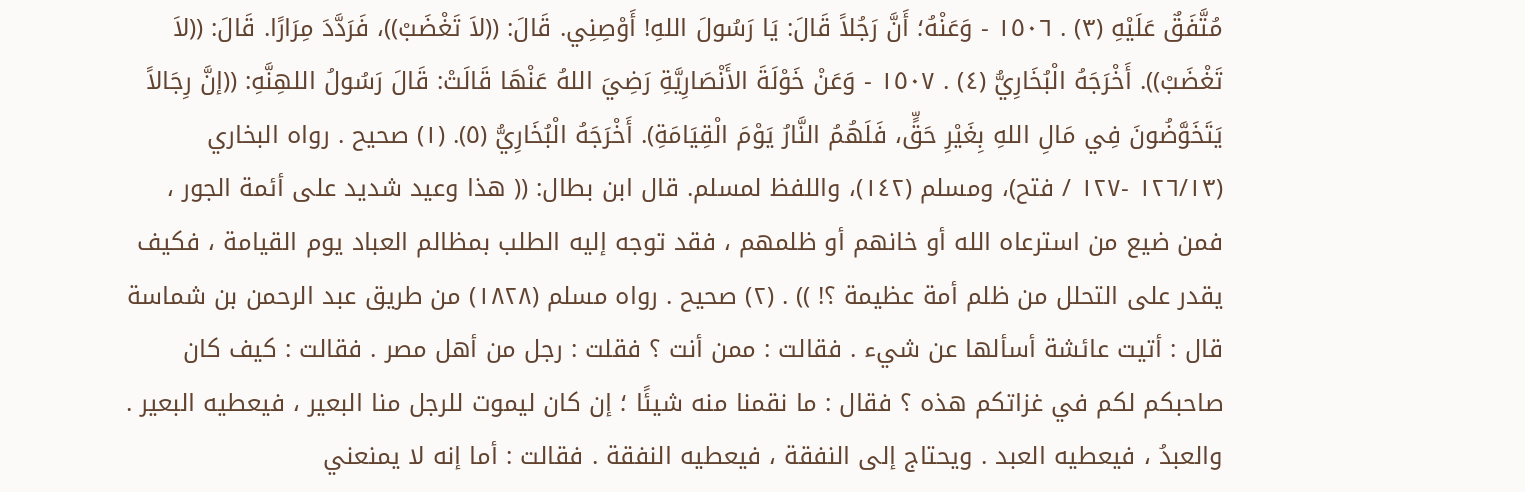مُتَّفَقٌ عَلَيْهِ (٣) . ١٥٠٦ - وَعَنْهُ؛ أَنَّ رَجُلاً قَالَ: يَا رَسُولَ اللهِ! أَوْصِنِي. قَالَ: ((لاَ تَغْضَبْ))، فَرَدَّدَ مِرَارًا. قَالَ: ((لاَ تَغْضَبْ)). أَخْرَجَهُ الْبُخَارِيُّ (٤) . ١٥٠٧ - وَعَنْ خَوْلَةَ الأَنْصَارِيَّةِ رَضِيَ اللهُ عَنْهَا قَالَتْ: قَالَ رَسُولُ اللهِنَّهِ: ((إنَّ رِجَالاً يَتَخَوَّضُونَ فِي مَالِ اللهِ بِغَيْرِ حَقٍّ، فَلَهُمُ النَّارُ يَوْمَ الْقِيَامَةِ). أَخْرَجَهُ الْبُخَارِيُّ (٥). (١) صحيح . رواه البخاري (١٢٦/١٣ -١٢٧ / فتح)، ومسلم (١٤٢)، واللفظ لمسلم. قال ابن بطال: (( هذا وعيد شديد على أئمة الجور ، فمن ضيع من استرعاه الله أو خانهم أو ظلمهم ، فقد توجه إليه الطلب بمظالم العباد يوم القيامة ، فكيف يقدر على التحلل من ظلم أمة عظيمة ؟! )) . (٢) صحيح . رواه مسلم (١٨٢٨) من طريق عبد الرحمن بن شماسة قال : أتيت عائشة أسألها عن شيء . فقالت : ممن أنت ؟ فقلت : رجل من أهل مصر . فقالت : كيف كان صاحبكم لكم في غزاتكم هذه ؟ فقال : ما نقمنا منه شيئًا ؛ إن كان ليموت للرجل منا البعير ، فيعطيه البعير . والعبدُ ، فيعطيه العبد . ويحتاج إلى النفقة ، فيعطيه النفقة . فقالت : أما إنه لا يمنعني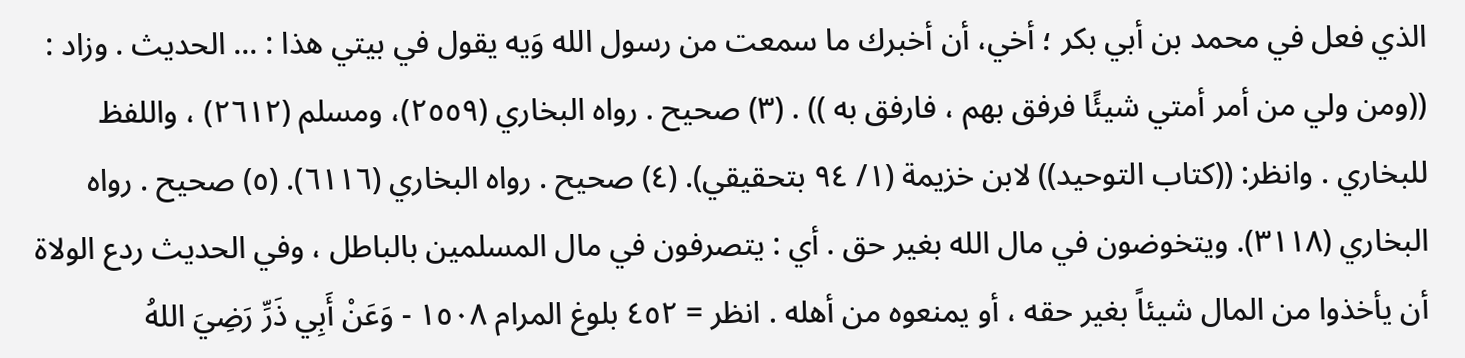الذي فعل في محمد بن أبي بكر ؛ أخي، أن أخبرك ما سمعت من رسول الله وَيه يقول في بيتي هذا : ... الحديث . وزاد : ((ومن ولي من أمر أمتي شيئًا فرفق بهم ، فارفق به )) . (٣) صحيح . رواه البخاري (٢٥٥٩)، ومسلم (٢٦١٢) ، واللفظ للبخاري . وانظر: ((كتاب التوحيد)) لابن خزيمة (١/ ٩٤ بتحقيقي). (٤) صحيح . رواه البخاري (٦١١٦). (٥) صحيح . رواه البخاري (٣١١٨). ويتخوضون في مال الله بغير حق . أي : يتصرفون في مال المسلمين بالباطل ، وفي الحديث ردع الولاة أن يأخذوا من المال شيئاً بغير حقه ، أو يمنعوه من أهله . انظر = ٤٥٢ بلوغ المرام ١٥٠٨ - وَعَنْ أَبِي ذَرِّ رَضِيَ اللهُ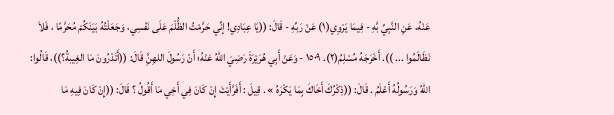عَنْهُ، عَنِ النَّبِيِّ بَّهِ - فِيمَا يَرْوِي(١) عَنْ رَبِّهِ - قَالَ: ((يَا عِبَادِي! إنِّي حَرَّمْتُ الظُّلْمَ عَلَى نَفْسِي، وَجَعَلْتُهُ بَيَنَكُمْ مُحَرَّمًا ، فَلاَ نَظَالَمُوا ... )). أَخْرَجَهُ مُسْلِمُ(٢). ١٥٠٩ - وَعَنْ أَبِي هُرَيْرَةَ رَضِيَ اللهُ عَنْهُ؛ أَنّ رَسُولَ اللهِنَِّ قَالَ: ((أَتَدْرُونَ مَا الغِيبةُ؟))، قَالُوا: اللهُ وَرَسُولُهُ أَعْلَمُ . قَالَ: ((ذِكْرُكَ أَخَاكَ بِمَا يَكْرَهُ » . قِيلَ : أَفَرَّأَيْتَ إِنْ كَانَ فِي أَخِي مَا أَقُولُ ؟ قَالَ: ((إِنْ كَانَ فِيهِ مَا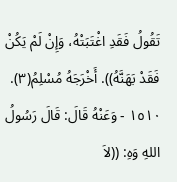تَقُولُ فَقَدِ اغْتَبَتْهُ، وَإِنْ لَمْ يَكُنْ فَقَدْ بَهَنَّهُ)). أَخْرَجَهُ مُسْلِمُ(٣). ١٥١٠ - وَعَنْهُ قَالَ: قَالَ رَسُولُ اللهِ وَهِ: ((لاَ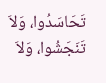تَحَاسَدُوا، وَلاَ تَنَجَشُوا، وَلاَ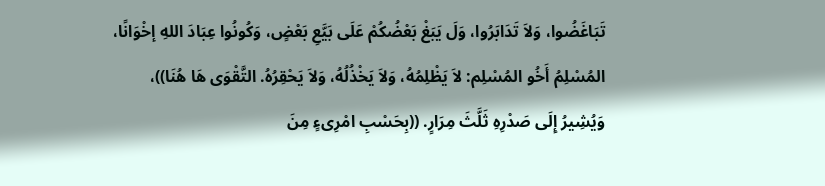تَبَاغَضُوا، وَلاَ تَدَابَرُوا، وَلَ يَبَغْ بَعْضُكُمْ عَلَى بَيَّعِ بَعْضٍ، وَكُونُوا عِبَادَ اللهِ إخْوَانًا، المُسْلِمُ أَخُو المُسْلِم: لاَ يَظْلِمُهُ، وَلاَ يَخْذُلُهُ، وَلاَ يَحْقِرُهُ. التَّقْوَى هَا هُنَا))، وَيُشِيرُ إِلَى صَدْرِهِ ثَلَّثَ مِرَارٍ. ((بِحَسْبِ امْرِىءٍ مِنَ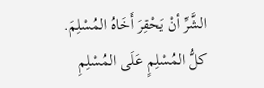الشَّرِّ أنْ يَحْقِرَ أَخَاهُ المُسْلِمَ. كلُّ المُسْلِمٍ عَلَى المُسْلِمِ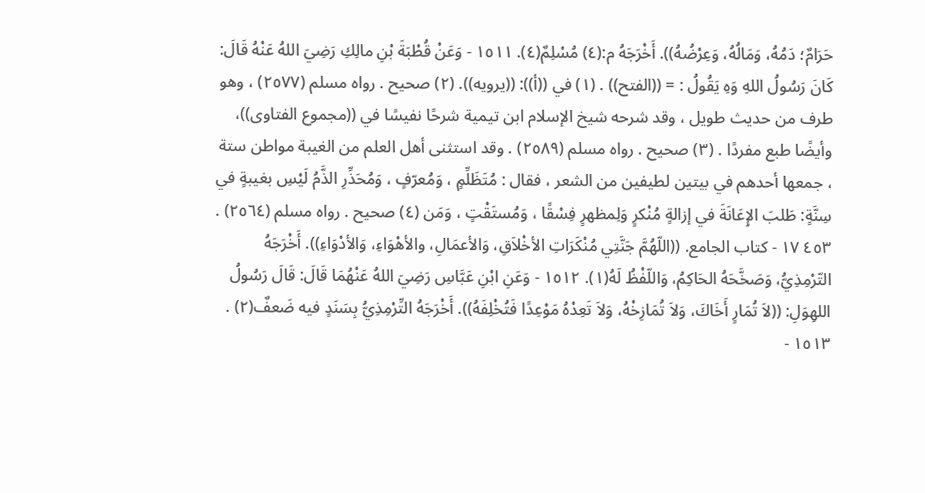حَرَامٌ؛ دَمُهُ، وَمَالُهُ، وَعِرْضُهُ)). أَخْرَجَهُ م:(٤) مُسْلِمٌ(٤). ١٥١١ - وَعَنْ قُطْبَةَ بْنِ مالِكِ رَضِيَ اللهُ عَنْهُ قَالَ: كَانَ رَسُولُ اللهِ وَهِ يَقُولُ : = ((الفتح)) . (١) في ((أ)): ((يرويه)). (٢) صحيح . رواه مسلم (٢٥٧٧) ، وهو طرف من حديث طويل ، وقد شرحه شيخ الإسلام ابن تيمية شرحًا نفيسًا في ((مجموع الفتاوى))، وأيضًا طبع مفردًا . (٣) صحيح . رواه مسلم (٢٥٨٩) . وقد استثنى أهل العلم من الغيبة مواطن ستة ، جمعها أحدهم في بيتين لطيفين من الشعر ، فقال : مُتَظَلِّمٍ ، وَمُعرّفٍ ، وَمُحَذِّرِ الذَّمُ لَيْسِ بغيبةٍ في سِنَّةٍ: طَلبَ الإِعَانَةَ في إزالةٍ مُنْكرٍ وَلِمظهرٍ فِسْقًا ، وَمُستَقْتٍ ، وَمَن (٤) صحيح . رواه مسلم (٢٥٦٤) . ٤٥٣ ١٧ - كتاب الجامع. ((اللّهُمَّ جَنَّتِي مُنْكَرَاتِ الأخْلاَقِ، وَالأعمَالِ، والأهْوَاءِ، وَالأدْوَاءِ)). أَخْرَجَهُ التّرْمِذِيُّ، وَصَخَّحَهُ الحَاكِمُ، وَاللّفْظُ لَهُ(١). ١٥١٢ - وَعَنِ ابْنِ عَبَّاسِ رَضِيَ اللهُ عَنْهُمَا قَالَ: قَالَ رَسُولُ اللهِوَلِ: ((لاَ تُمَارٍ أَخَاكَ، وَلاَ تُمَازِخْهُ، وَلاَ تَعِدْهُ مَوْعِدًا فَتُخْلِفَهُ)). أَخْرَجَهُ التِّرْمِذِيُّ بِسَنَدٍ فيه ضَعفٌ(٢) . ١٥١٣ -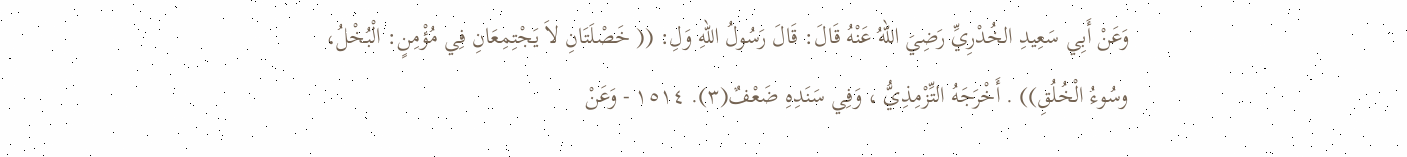وَعَنْ أَبِي سَعِيدِ الخُدْرِيِّ رَضِيَ اللهُ عَنْهُ قَالَ: قَالَ رَسُولُ اللهِ وَلِ: (( خَصْلَتَانِ لاَ يَجْتِمِعَانِ فِي مُؤْمِنٍ: الْبُخْلُ، وسُوءُ الْخُلُقِ)) . أَخْرَجَهُ التِّزْمِذِيُّ ، وَفِي سَنَدِهِ ضَعْفٌ(٣). ١٥١٤ - وَعَنْ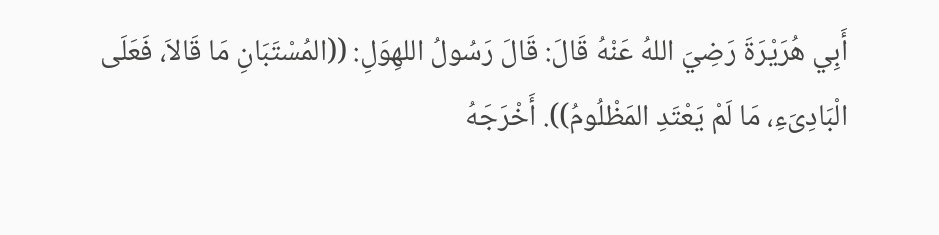أَبِي هُرَيْرَةَ رَضِيَ اللهُ عَنْهُ قَالَ: قَالَ رَسُولُ اللهِوَلِ: ((المُسْتَبَانِ مَا قَالاَ، فَعَلَى الْبَادِىَءِ، مَا لَمْ يَعْتَدِ المَظْلُومُ)). أَخْرَجَهُ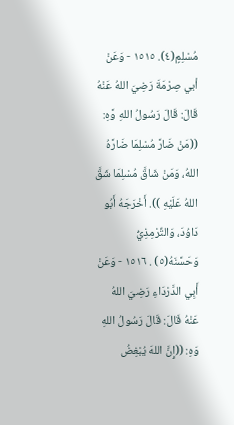مُسْلِمٍ(٤). ١٥١٥ - وَعَنْ أبي صِرْمَةَ رَضِيَ اللهُ عَنْهُ قَالَ: قَالَ رَسُولُ اللهِ وَّهِ: ((مَنْ ضَارَّ مُسْلِمَا ضَارَّهُ اللهُ، وَمَنْ شَاقَّ مُسْلِمَا شَقَّ اللهُ عَلَيْهِ )). أَخْرَجَهُ أَبُو دَاوُدَ، وَالتِّرْمِذِيُّ وَحَسَّنَهُ(٥) . ١٥١٦ - وَعَنْ أَبِي الدَّرْدَاءِ رَضِيَ اللهُ عَنْهُ قَالَ: قَالَ رَسُولُ اللهِ وَهِ: ((إِنَّ اللهَ يُبْغِضُ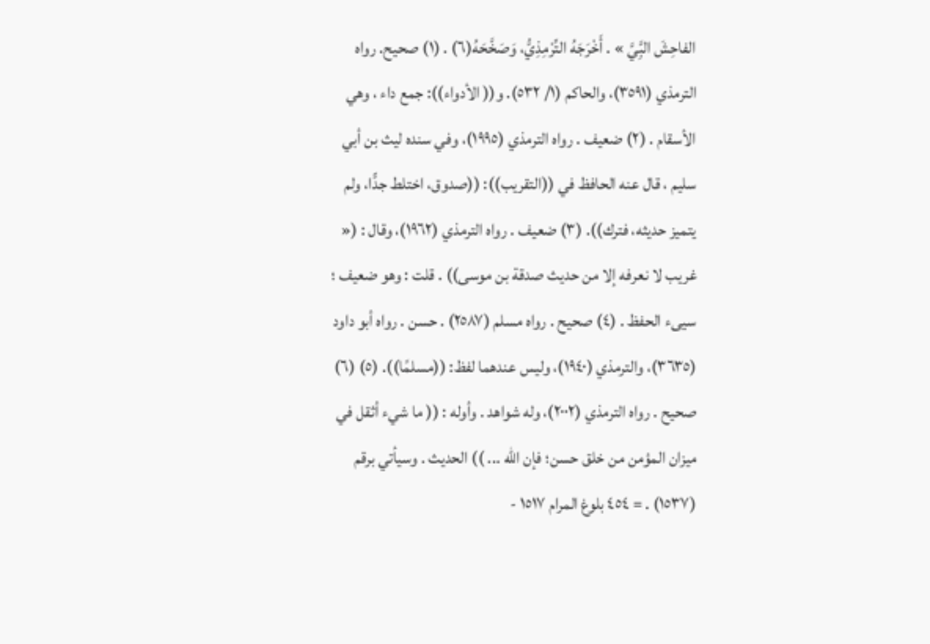الفاحِشَ البَِّيَّ » . أَخْرَجَهُ التِّرْمِذِيُّ، وَصَخَّحَهُ(٦) . (١) صحيح. رواه الترمذي (٣٥٩١)، والحاكم (١/ ٥٣٢). و(( الأدواء)): جمع داء ، وهي الأسقام . (٢) ضعيف . رواه الترمذي (١٩٩٥)، وفي سنده ليث بن أبي سليم ، قال عنه الحافظ في ((التقريب)): ((صدوق، اختلط جدًّا، ولم يتميز حديثه، فترك)). (٣) ضعيف . رواه الترمذي (١٩٦٢)، وقال : (« غريب لا نعرفه إلا من حديث صدقة بن موسى)) . قلت : وهو ضعيف ؛ سيىء الحفظ . (٤) صحيح . رواه مسلم (٢٥٨٧) . حسن . رواه أبو داود (٣٦٣٥)، والترمذي (١٩٤٠)، وليس عندهما لفظ: ((مسلمًا)). (٥) (٦) صحيح . رواه الترمذي (٢٠٠٢)، وله شواهد . وأوله : (( ما شيء أثقل في ميزان المؤمن من خلق حسن؛ فإن الله ... )) الحديث . وسيأتي برقم (١٥٣٧) . = ٤٥٤ بلوغ المرام ١٥١٧ -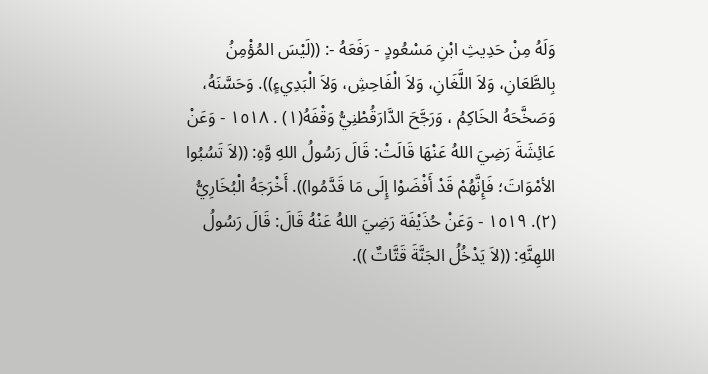وَلَهُ مِنْ حَدِيثِ ابْنِ مَسْعُودٍ - رَفَعَهُ -: ((لَيْسَ المُؤْمِنُ بِالطَّعَانِ، وَلاَ اللَّغَانِ، وَلاَ الْفَاحِشِ، وَلاَ الْبَدِيءٍ)). وَحَسَّنَهُ، وَصَخَّحَهُ الخَاكِمُ ، وَرَجَّحَ الدَّارَقُطْنِيُّ وَقْفَهُ(١) . ١٥١٨ - وَعَنْ عَائِشَةَ رَضِيَ اللهُ عَنْهَا قَالَتْ: قَالَ رَسُولُ اللهِ وَّهِ: ((لاَ تَسُبُوا الأمْوَاتَ؛ فَإِنَّهُمْ قَدْ أَفْضَوْا إِلَى مَا قَدَّمُوا)). أَخْرَجَهُ الْبُخَارِيُّ (٢). ١٥١٩ - وَعَنْ حُذَيْفَة رَضِيَ اللهُ عَنْهُ قَالَ: قَالَ رَسُولُ اللهِنَّهِ: ((لاَ يَدْخُلُ الجَنَّةَ قَتَّاتٌ )).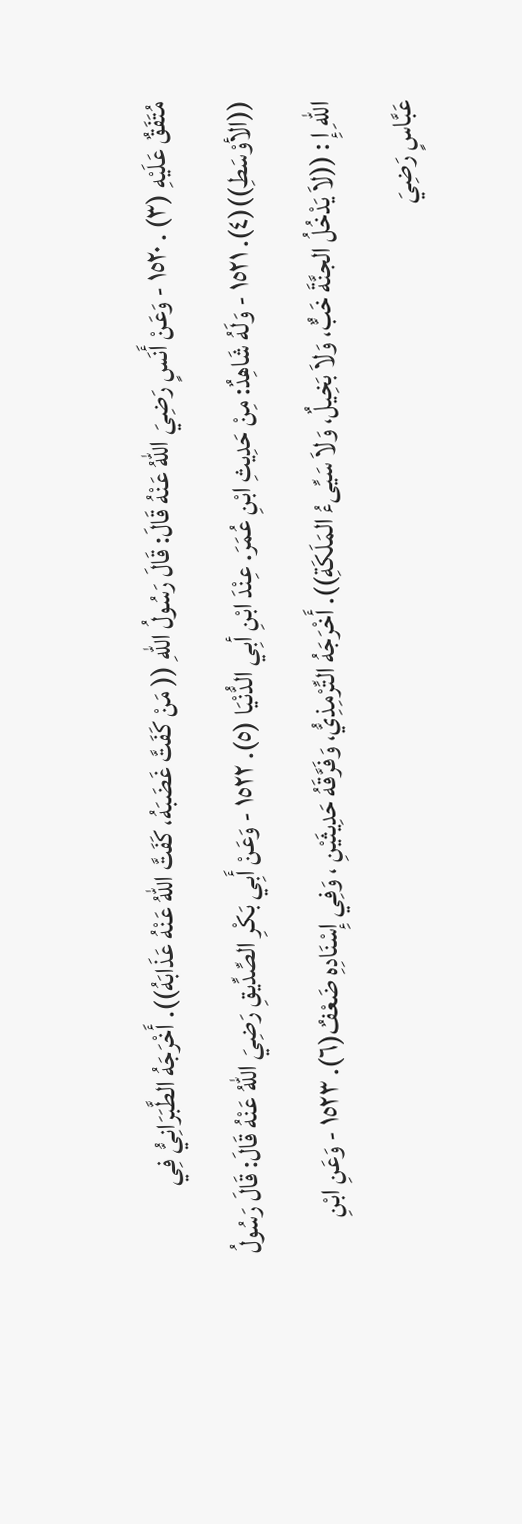مُتَفَقٌ عَلَيْهِ (٣) . ١٥٢٠ - وَعَنْ أَنَسٍ رَضِيَ اللهُ عَنْهُ قَالَ: قَالَ رَسُولُ اللهِ (( مَنْ كَفَتَّ غَضَبَهُ، كَفَتَّ اللهُ عَنْهُ عَذَابَهُ)). أَخْرَجَهُ الطَّبَرَانِيُّ فِي ((الأوْسَطِ))(٤). ١٥٢١ - وَلَهُ شَاهِدٌ: مِنْ حَدِيثِ ابْنِ عُمَرَ. عِنْدَ ابْنِ أبِي الدُّنْيَا (٥). ١٥٢٢ - وَعَنْ أَبِي بَكْرِ الصِّدِّيقِ رَضِيَ اللهُ عَنْهُ قَالَ: قَالَ رَسُولُ اللهِ إِ : ((لاَ يَدْخُلُ الجنَّةَ خَبٌّ، وَلاَ بَخِيلٌ، وَلاَ سَيِّىءُ المَلَكَةِ)). أَخْرَجَهُ التِّرْمِذِيُّ، وَفَرَّقَهُ حَدِيثَيْنِ ، وَفِي إِسْنَادِهِ ضَعْفٌ(٦). ١٥٢٣ - وَعَنِ ابْنِ عَبَّاسٍ رَضِيَ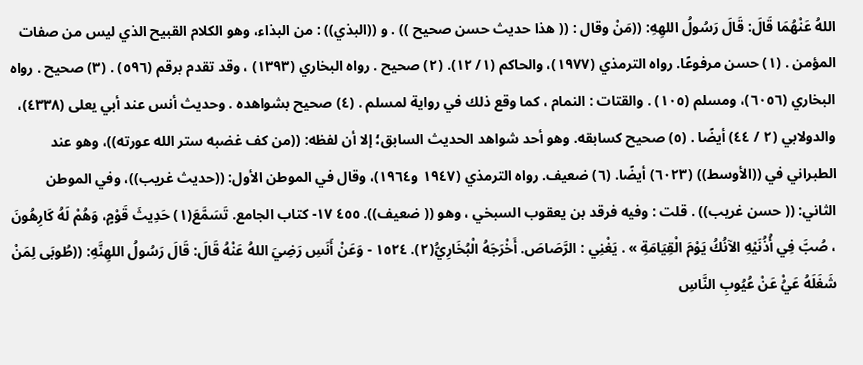اللهُ عَنْهُمَا قَالَ: قَالَ رَسُولُ اللهِهِ: ((مَنْ وقال : (( هذا حديث حسن صحيح )) . و ((البذي)) : من البذاء، وهو الكلام القبيح الذي ليس من صفات المؤمن . (١) حسن مرفوعًا. رواه الترمذي (١٩٧٧)، والحاكم (١/ ١٢). (٢) صحيح . رواه البخاري (١٣٩٣) ، وقد تقدم برقم (٥٩٦) . (٣) صحيح . رواه البخاري (٦٠٥٦)، ومسلم (١٠٥) . والقتات : النمام ، كما وقع ذلك في رواية لمسلم . (٤) صحيح بشواهده . وحديث أنس عند أبي يعلى (٤٣٣٨)، والدولابي (٢ / ٤٤) أيضًا . (٥) صحيح كسابقه. وهو أحد شواهد الحديث السابق؛ إلا أن لفظه: ((من كف غضبه ستر الله عورته))، وهو عند الطبراني في ((الأوسط)) (٦٠٢٣) أيضًا. (٦) ضعيف. رواه الترمذي (١٩٤٧ و١٩٦٤)، وقال في الموطن الأول: ((حديث غريب))، وفي الموطن الثاني: (( حسن غريب)) . قلت : وفيه فرقد بن يعقوب السبخي ، وهو (( ضعيف)). ٤٥٥ ١٧- كتاب الجامع. تَسَمَّعَ(١) حَدِيثَ قَوْمٍ، وَهُمْ لَهُ كَارِهُونَ ، صُبَّ فِي أُذُنَيْهِ الآنُكُ يَوْمَ الْقِيَامَةِ » . يَغْنِي : الرَّصَاصَ. أَخْرَجَهُ الْبُخَارِيُّ(٢). ١٥٢٤ - وَعَنْ أَنَسِ رَضِيَ اللهُ عَنْهُ قَالَ: قَالَ رَسُولُ اللهِنَّهِ: ((طُوبَى لِمَنْ شَغَلَهُ عَيُْ عَنْ عُيُوبِ النَّاسِ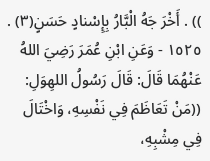)) . أَخْرَ جَهُ الْبَّارُ بِإِسْنادٍ حَسَنٍ(٣) . ١٥٢٥ - وَعَنِ ابْنِ عُمَرَ رَضِيَ اللهُ عَنْهُمَا قَالَ: قَالَ رَسُولُ اللهِوَلِ: ((مَنْ تَعَاظَمَ فِي نَفْسِهِ، وَاخْتَالَ فِي مِشْبِهِ،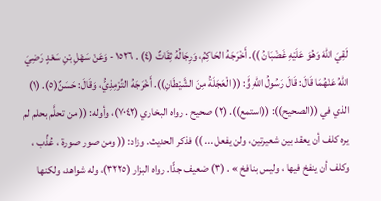لَقِيَ اللهَ وَهُوَ عَلَيْهِ غَضْبَانُ )). أَخْرَجَهُ الحَاكِمُ، وَرِجَالُهُ ثِقَاتٌ (٤) . ١٥٢٦ - وَعَنْ سَهْلِ بْنِ سَعْدٍ رَضِيَ اللهُ عَنْهُمَا قَالَ: قَالَ رَسُولُ اللهِ وٍَّ: (( الْعَجَلَةُ مِنَ الشَّيْطَانِ)). أَخْرَجَهُ التِّرْمِذِيُّ، وَقَالَ: حَسَنٌ(٥). (١) الذي في ((الصحيح)): ((استمع)). (٢) صحيح . رواه البخاري (٧٠٤٢)، وأوله: (( من تحلَّم بحلم لم يره كلف أن يعقد بين شعيرتين، ولن يفعل ... )) فذكر الحديث. وزاد: (( ومن صور صورة ، عُذِّب ، وكلف أن ینفخ فيها ، ولیس بنافخ » . (٣) ضعيف جدًّا. رواه البزار (٣٢٢٥)، وله شواهد، ولكنها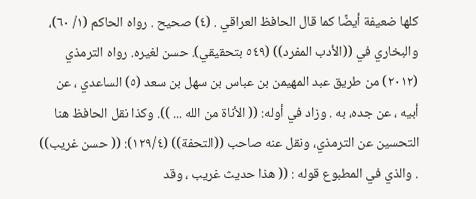كلها ضعيفة أيضًا كما قال الحافظ العراقي . (٤) صحيح . رواه الحاكم (١/ ٦٠)، والبخاري في ((الأدب المفرد)) (٥٤٩ بتحقيقي). حسن لغيره. رواه الترمذي (٢٠١٢) من طريق عبد المهيمن بن عباس بن سهل بن سعد (٥) الساعدي ، عن أبيه ، عن جده، به . وزاد في أوله: (( الأناة من الله ... )). وكذا نقل الحافظ هنا التحسين عن الترمذي، ونقل عنه صاحب ((التحفة)) (١٢٩/٤): (( حسن غريب)) . والذي في المطبوع قوله : (( هذا حديث غريب ، وقد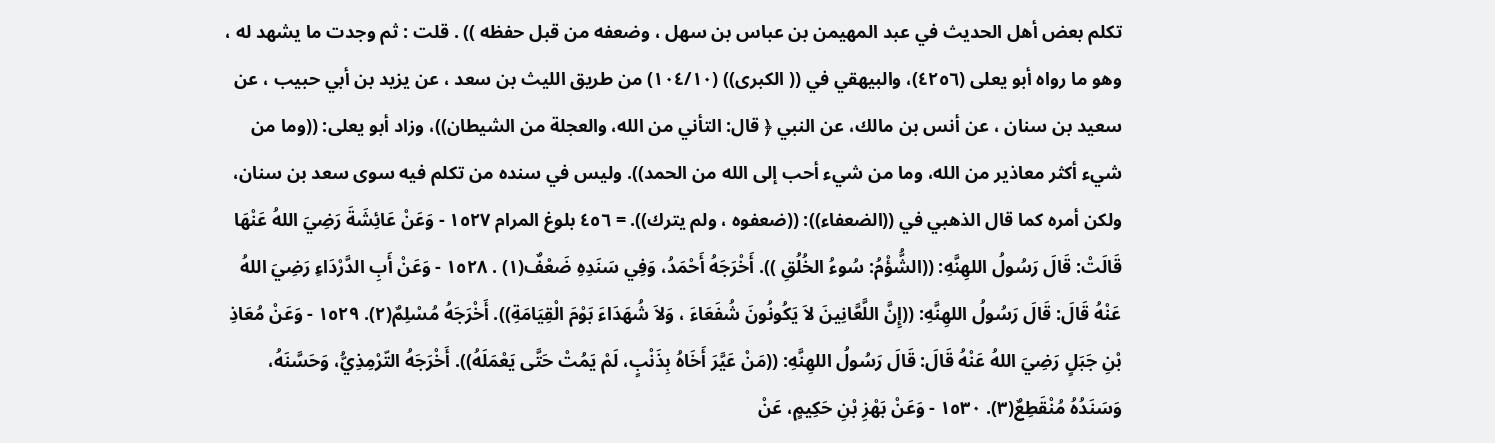تكلم بعض أهل الحديث في عبد المهيمن بن عباس بن سهل ، وضعفه من قبل حفظه )) . قلت : ثم وجدت ما يشهد له ، وهو ما رواه أبو يعلى (٤٢٥٦)، والبيهقي في (( الكبرى)) (١٠٤/١٠) من طريق الليث بن سعد ، عن يزيد بن أبي حبيب ، عن سعيد بن سنان ، عن أنس بن مالك، عن النبي ﴿ قال: التأني من الله، والعجلة من الشيطان))، وزاد أبو يعلى: ((وما من شيء أكثر معاذير من الله، وما من شيء أحب إلى الله من الحمد)). وليس في سنده من تكلم فيه سوى سعد بن سنان، ولكن أمره كما قال الذهبي في ((الضعفاء)): ((ضعفوه ، ولم يترك)). = ٤٥٦ بلوغ المرام ١٥٢٧ - وَعَنْ عَائِشَةَ رَضِيَ اللهُ عَنْهَا قَالَتْ: قَالَ رَسُولُ اللهِنَّهِ: ((الشُّؤْمُ: سُوءُ الخُلُقِ )). أَخْرَجَهُ أَحْمَدُ، وَفِي سَنَدِهِ ضَعْفٌ(١) . ١٥٢٨ - وَعَنْ أَبِ الدَّرْدَاءِ رَضِيَ اللهُ عَنْهُ قَالَ: قَالَ رَسُولُ اللهِنَّهِ: ((إِنَّ اللَّعَّانِينَ لاَ يَكُونُونَ شُفَعَاءَ ، وَلاَ شُهَدَاءَ بَوْمَ الْقِيَامَةِ)). أَخْرَجَهُ مُسْلِمٌ(٢). ١٥٢٩ - وَعَنْ مُعَاذِ بْنِ جَبَلٍ رَضِيَ اللهُ عَنْهُ قَالَ: قَالَ رَسُولُ اللهِنَّهِ: ((مَنْ عَيَّرَ أَخَاهُ بِذَنْبٍ، لَمْ يَمُتْ حَتَّى يَعْمَلَهُ)). أَخْرَجَهُ التّرْمِذِيُّ، وَحَسَّنَهُ، وَسَنَدُهُ مُنْقَطِعٌ(٣). ١٥٣٠ - وَعَنْ بَهْزِ بْنِ حَكِيمٍ، عَنْ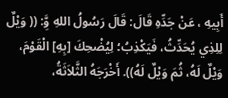أَبِيهِ ، عَنْ جَدِّهِ قَالَ: قَالَ رَسُولُ اللهِ وَِّ: (( وَيْلٌ لِلِذِي يُحَدِّثُ، فَيَكْذِبُ؛ لِيُضْحِكَ [بِهِ] الْقَوْمَ، وَيْلٌ لَهُ، ثُمَ وَيْلٌ لَهُ)). أَخْرَجَهُ الثَّلاَثَةُ،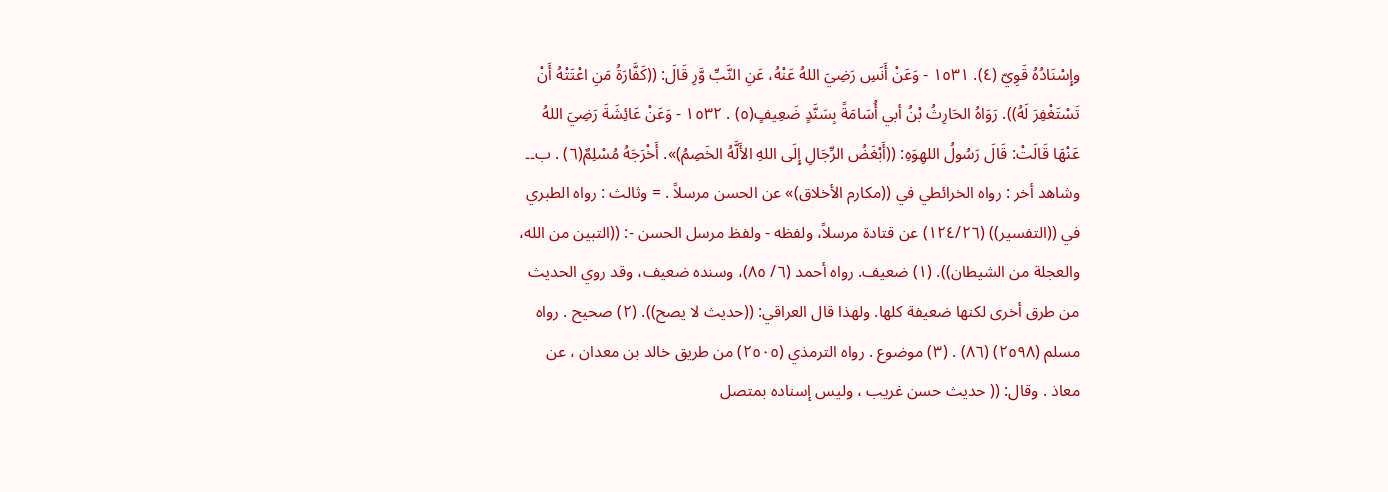وإِسْنَادُهُ قَوِيّ (٤). ١٥٣١ - وَعَنْ أَنَسِ رَضِيَ اللهُ عَنْهُ، عَنِ النَّبِّ وَّرِ قَالَ: ((كَفَّارَةُ مَنِ اعْتَتْهُ أَنْ تَسْتَغْفِرَ لَهُ)). رَوَاهُ الحَارِثُ بْنُ أبي أُسَامَةً بِسَنَّدٍ ضَعِيفٍ(٥) . ١٥٣٢ - وَعَنْ عَائِشَةَ رَضِيَ اللهُ عَنْهَا قَالَتْ: قَالَ رَسُولُ اللهِوَهِ: ((أَبْغَضُ الرِّجَالِ إِلَى اللهِ الأَلَّهُ الخَصِمُ)». أَخْرَجَهُ مُسْلِمٌ(٦) . ب۔۔ وشاهد أخر : رواه الخرائطي في ((مكارم الأخلاق)» عن الحسن مرسلاً . = وثالث : رواه الطبري في ((التفسير)) (١٢٤/٢٦) عن قتادة مرسلاً، ولفظه - ولفظ مرسل الحسن -: ((التبين من الله، والعجلة من الشيطان)). (١) ضعيف. رواه أحمد (٦/ ٨٥)، وسنده ضعيف، وقد روي الحديث من طرق أخرى لكنها ضعيفة كلها. ولهذا قال العراقي: ((حديث لا يصح)). (٢) صحيح . رواه مسلم (٢٥٩٨) (٨٦) . (٣) موضوع . رواه الترمذي (٢٥٠٥) من طريق خالد بن معدان ، عن معاذ . وقال: (( حديث حسن غريب ، وليس إسناده بمتصل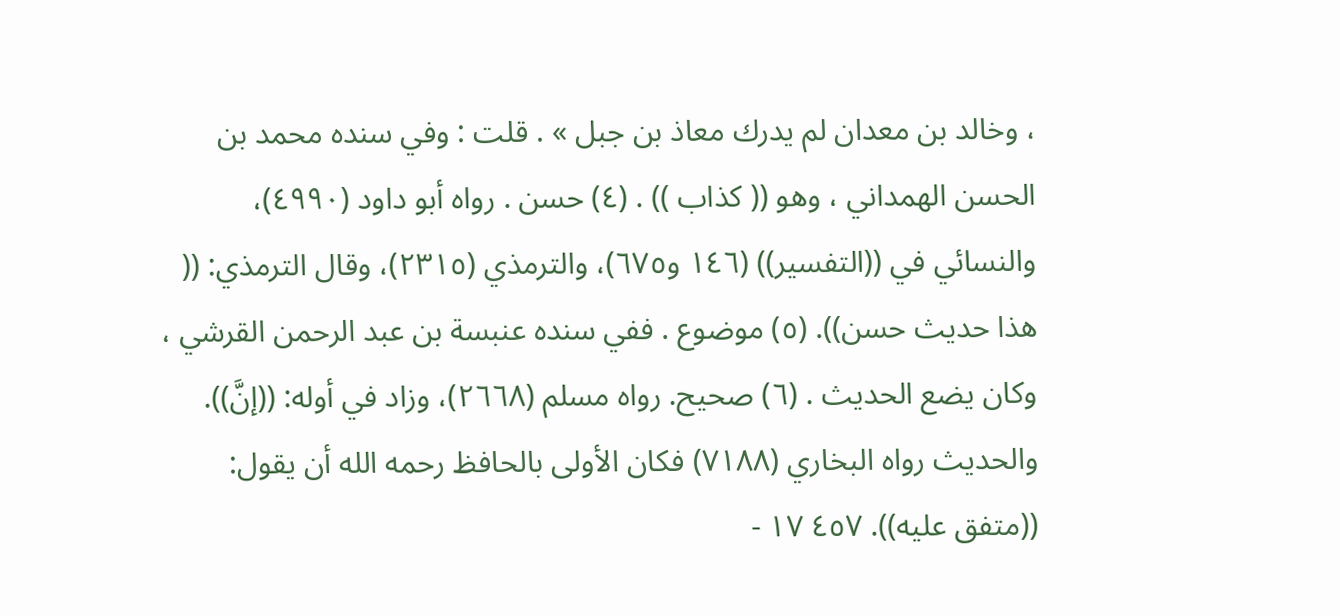، وخالد بن معدان لم يدرك معاذ بن جبل » . قلت : وفي سنده محمد بن الحسن الهمداني ، وهو (( كذاب )) . (٤) حسن . رواه أبو داود (٤٩٩٠)، والنسائي في ((التفسير)) (١٤٦ و٦٧٥)، والترمذي (٢٣١٥)، وقال الترمذي: (( هذا حديث حسن)). (٥) موضوع . ففي سنده عنبسة بن عبد الرحمن القرشي ، وكان يضع الحديث . (٦) صحيح. رواه مسلم (٢٦٦٨)، وزاد في أوله: ((إنَّ)). والحديث رواه البخاري (٧١٨٨) فكان الأولى بالحافظ رحمه الله أن يقول: ((متفق عليه)). ٤٥٧ ١٧ -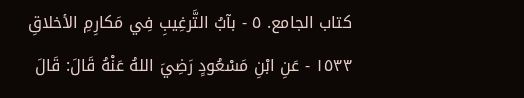كتاب الجامع. ٥ - بآبُ التَّرغِيبِ فِي مَكارِمِ الأخلاقِ ١٥٣٣ - عَنِ ابْنِ مَسْعُودٍ رَضِيَ اللهُ عَنْهُ قَالَ: قَالَ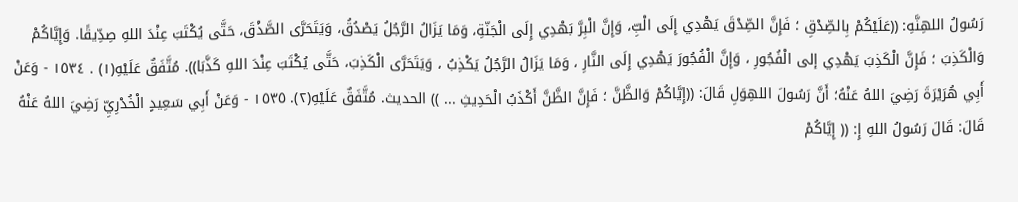رَسُولُ اللهِنَّهِ: ((عَلَيْكُمْ بِالصِّدْقِ ؛ فَإِنَّ الصِّدْقَ يَهْدِي إِلَى الْبِّ، وَإِنَّ الْبِرَّ بَهْدِي إِلَى الْجَنّةِ، وَمَا يَزَالُ الرَّجُلُ يَصْدُقُ، وَيَتَحَرَّى الصَّذْقَ، حَتَّى يُكْتَبَ عِنْدَ اللهِ صِدِّيقًا. وَإِيَّاكُمْ وَالْكَذِبَ ؛ فَإِنَّ الْكَذِبَ يَهْدِي إلى الْفُجُورِ ، وَإِنَّ الْفُجُورَ يَهْدِي إِلَى النَّارِ ، وَمَا يَزَالُ الرَّجُلُ يَكْذِبُ ، وَيَتَحَرَّى الْكَذِبَ، حَتَّى يُكْتَبَ عِنْدَ اللهِ كَذَّبَا)). مُتَّفَقٌ عَلَيْهِ(١) . ١٥٣٤ - وَعَنْ أَبِي هُرَيْرَةَ رَضِيَ اللهُ عَنْهُ؛ أَنَّ رَسُولَ اللهِوَلِ قَالَ: ((إِيَّاكُمْ وَالظَّنَّ ؛ فَإِنَّ الظَّنَّ أَكْذَبُ الْحَدِيثِ ... )) الحديث. مُتَّفَقٌ عَلَيْهِ(٢). ١٥٣٥ - وَعَنْ أَبِي سَعِيدٍ الْخُدْرِيِّ رَضِيَ اللهُ عَنْهُ قَالَ: قَالَ رَسُولُ اللهِ إِ: (( إِيَّاكُمْ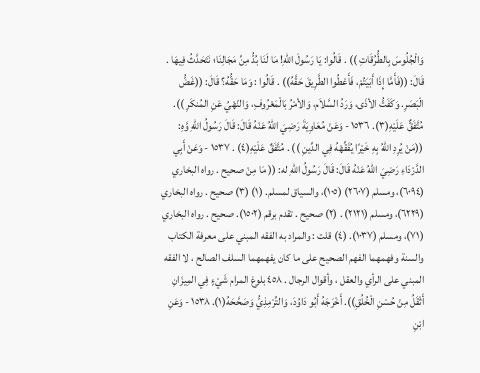وَالْجُلُوسَ بِالطُّرُقَاتِ )) . قَالُوا: يَا رَسُولَ اللهِ! مَا لَنَا بُدُّ مِنِّ مَجَالِنَا؛ نَتَحَدَّثُ فِيهَا . قَالَ: ((فَأَمَّا إِذَا أَبَيَتُمْ، فَأَعْطُوا الطَّرِيقَ حَقَّهُ)) . قَالُوا : وَمَا حَقُّهُ؟ قَالَ: ((غَضُّ الْبَصَرِ. وَكَفَتُّ الأذَى، وَرَدُ السَّلاَم، وَالأمْرُ بَالْمَعْرُوفِ، وَالنّهْيُ عَنِ المُنكَرِ )). مُتَّفَقٌّ عَلَيْهِ(٣). ١٥٣٦ - وَعَنْ مُعَاوِيَةَ رَضِيَ اللهُ عَنْهُ قَالَ: قَالَ رَسُولُ اللهِ وَّهِ: ((مَنْ يُرِدِ اللهُ بِهِ خَيْرًا يُفَقِّهْهُ فِي الدِّينِ )) . مُتَّفَقٌ عَلَيْهِ(٤) . ١٥٣٧ - وَعَنْ أَبِي الدَّرْدَاءِ رَضِيَ اللهُ عَنْهُ قَالَ: قَالَ رَسُولُ اللهِ له: (( مَا مِنْ صحيح . رواه البخاري (٦٠٩٤)، ومسلم (٢٦٠٧) (١٠٥)، والسياق لمسلم. (١) (٣) صحيح . رواه البخاري (٦٢٢٩)، ومسلم (٢١٢١) . (٢) صحيح . تقدم برقم (١٥٠٢). صحيح . رواه البخاري (٧١)، ومسلم (١٠٣٧). (٤) قلت : والمراد به الفقه المبني على معرفة الكتاب والسنة وفهمهما الفهم الصحيح على ما كان يفهمهما السلف الصالح ، لا الفقه المبني على الرأي والعقل ، وأقوال الرجال . ٤٥٨ بلوغ المرام شَيْءٍ فِي المِيزَانِ أَثْقَلُ مِنْ حُسْنِ الْخُلُقِ)). أَخْرَجَهُ أَبُو دَاوُدَ، وَالتِّرْمِذِيُّ وَصَحَّحَهُ(١). ١٥٣٨ - وَعَنِ ابْنِ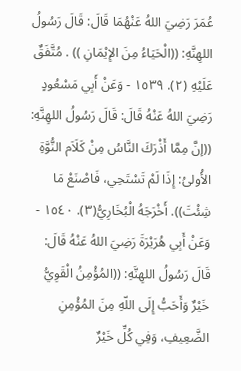عُمَرَ رَضِيَ اللهُ عَنْهُمَا قَالَ: قَالَ رَسُولُ اللهِنَّهِ: ((الْحَيَاءُ مِنَ الإِيْمَانِ )) . مُتَّفَقٌ عَلَيْهِ (٢). ١٥٣٩ - وَعَنْ أَبِي مَسْعُودٍ رَضِيَ اللهُ عَنْهُ قَالَ: قَالَ رَسُولُ اللهِنَّهِ: ((إنَّ مِمَّا أَذْرَكَ النَّاسُ مِنْ كَلَاَم النُّوَّةِ الأُولىُ: إِذَا لَمْ تَسْتَحِي، فَاصْنَعْ مَا شِئْتَ)). أَخْرَجَهُ الْبُخَارِيُّ(٣). ١٥٤٠ - وَعَنْ أَبِي هُرَيْرَةَ رَضِيَ اللهُ عَنْهُ قَالَ: قَالَ رَسُولُ اللهِنَّهِ: ((المُؤْمِنُ الْقَوِيُّ خَيْرٌ وَأَحَبُّ إِلَى اللّهِ مِنَ المُؤْمِنِ الضَّعِيفِ، وَفِي كُلِّ خَيْرٌ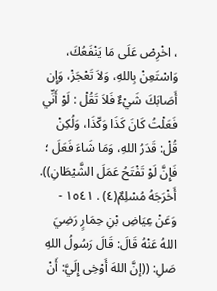، اخْرِصْ عَلَى مَا يَنْفَعُكَ، وَاسْتَعِنْ بِاللهِ، وَلاَ تَعْجَزْ، وَإِن أَصَابَكَ شَيْءٌ فَلاَ تَقُلْ : لَوْ أَنِّي فَعَلْتُ كَانَ كَذَا وَكّذَا، وَلُكِنْ قُلْ: قَدَرُ اللهِ، وَمَا شَاءَ فَعَلَ ؛ فَإِنَّ لَوْ تَفْتَحُ عَمَلَ الشَّيْطَانِ)). أَخْرَجَهُ مُسْلِمٌ(٤) . ١٥٤١ - وَعَنْ عِيَاضِ بْنِ حِمَارٍ رَضِيَ اللهُ عَنْهُ قَالَ: قَالَ رَسُولُ اللهِ صَلِ: ((إنَّ اللهَ أَوْخِى إِلَيَّ: أَنْ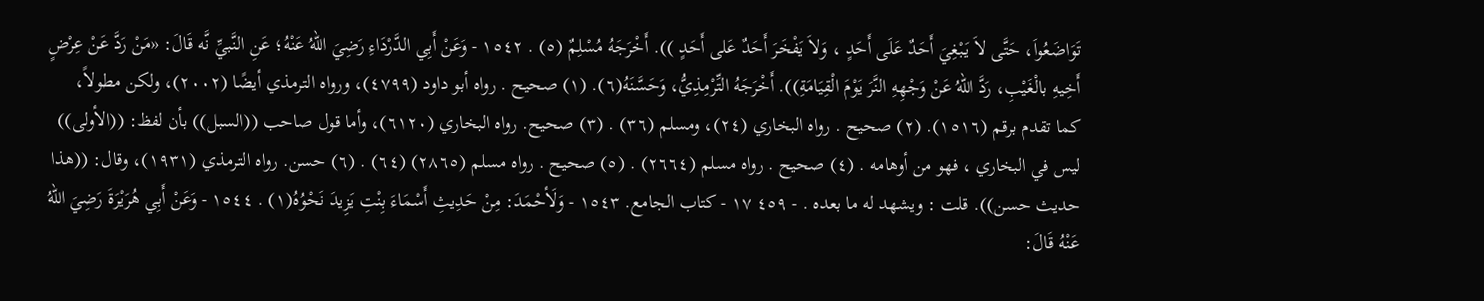تَوَاضَعُواَ، حَتَّى لاَ يَبْغِيَ أَحَدٌ عَلَى أَحَدٍ ، وَلاَ يَفْخَرَ أَحَدٌ عَلى أَحَدٍ )). أَخْرَجَهُ مُسْلِمٌ (٥) . ١٥٤٢ - وَعَنْ أَبِي الدَّرْدَاءِ رَضِيَ اللهُ عَنْهُ؛ عَنِ النَّبيِّ نَّه قَالَ: «مَنْ رَدَّ عَنْ عِرْضٍ أَخِيهِ بالْغَيْبِ، رَدَّ اللهُ عَنْ وَجْهِهِ النَّرَ يَوْمَ الْقِيَامَةِ)). أَخْرَجَهُ التِّرْمِذِيُّ، وَحَسَّنَهُ(٦). (١) صحيح . رواه أبو داود (٤٧٩٩)، ورواه الترمذي أيضًا (٢٠٠٢)، ولكن مطولاً، كما تقدم برقم (١٥١٦). (٢) صحيح . رواه البخاري (٢٤)، ومسلم (٣٦) . (٣) صحيح. رواه البخاري (٦١٢٠)، وأما قول صاحب ((السبل)) بأن لفظ: ((الأولى)) ليس في البخاري ، فهو من أوهامه . (٤) صحيح . رواه مسلم (٢٦٦٤) . (٥) صحيح . رواه مسلم (٢٨٦٥) (٦٤) . (٦) حسن. رواه الترمذي (١٩٣١)، وقال: ((هذا حديث حسن)). قلت : ویشهد له ما بعده . - ٤٥٩ ١٧ - كتاب الجامع. ١٥٤٣ - وَلَأحْمَدَ: مِنْ حَدِيثِ أَسْمَاءَ بِنْتِ يَزِيدَ نَحْوُهُ(١) . ١٥٤٤ - وَعَنْ أَبِي هُرَيْرَةَ رَضِيَ اللهُ عَنْهُ قَالَ: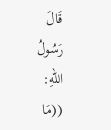قَالَ رَسُولُ اللهِ: ((مَا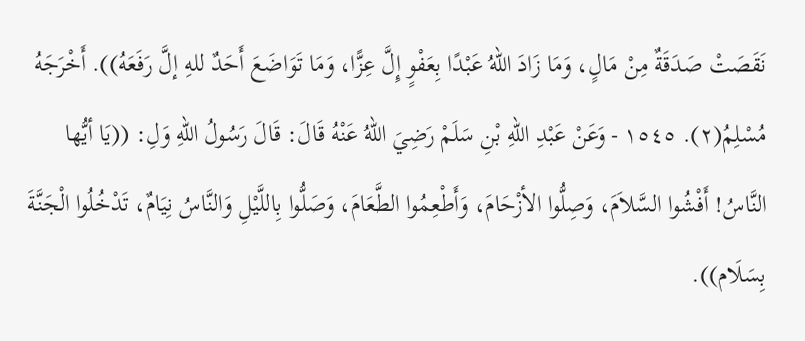نَقَصَتْ صَدَقَةٌ مِنْ مَالٍ، وَمَا زَادَ اللهُ عَبْدًا بِعَفْوٍ إِلَّ عِزًّا، وَمَا تَوَاضَعَ أَحَدٌ للهِ إلَّ رَفَعَهُ)). أَخْرَجَهُ مُسْلِمُ(٢). ١٥٤٥ - وَعَنْ عَبْدِ اللهِ بْنِ سَلَمْ رَضِيَ اللهُ عَنْهُ قَالَ: قَالَ رَسُولُ اللهِ وَلِ: ((يَا أيُّها النَّاسُ! أَفْشُوا السَّلاَمَ، وَصِلُّوا الأزْحَامَ، وَأَطْعِمُوا الطَّعَامَ، وَصَلُّوا بِاللَّيْلِ وَالنَّاسُ نِيَامٌ، تَدْخُلُوا الْجَنَّةَ بِسَلَام)).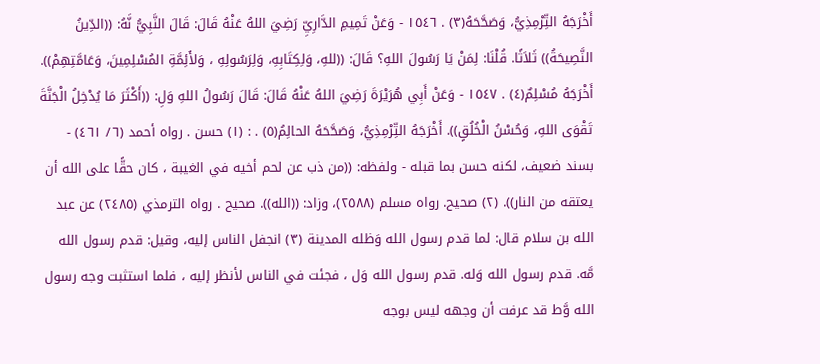أَخْرَجَهُ التِّرْمِذِيُّ، وَصَحَّحَهُ(٣) . ١٥٤٦ - وَعَنْ تَمِيمِ الدَّارِيِّ رَضِيَ اللهُ عَنْهُ قَالَ: قَالَ النَّبِيُّ نَّهُ: ((الدِّينُ النَّصِيحَةُ)) ثَلاَثًا. قُلْنَا: لِمَنْ يَا رَسُولَ اللهِ؟ قَالَ: ((للهِ، وَلِكِتَابِهِ، وَلِرَسُولِهِ ، وَلأَئِمَّةِ المُسْلِمِينَ، وَعَامَّتِهِمْ)). أَخْرَجَهُ مُسْلِمٌ(٤) . ١٥٤٧ - وَعَنْ أَبِي هُرَيْرَةَ رَضِيَ اللهُ عَنْهُ قَالَ: قَالَ رَسُولُ اللهِ وَلِ: ((أَكْثَرَ مَا يُدْخِلُ الْجَنَّةَ تَقْوَى اللهِ، وَحُسْنُ الْخُلُقٍ)). أَخْرَجَهُ التِّرْمِذِيُّ، وَصَحَّحَهُ الحالِمُ(٥) . : (١) حسن . رواه أحمد (٦/ ٤٦١) - بسند ضعيف، لكنه حسن بما قبله - ولفظه: ((من ذب عن لحم أخيه في الغيبة ، كان حقًّا على الله أن يعتقه من النار)). (٢) صحيح. رواه مسلم (٢٥٨٨)، وزاد: ((الله)). صحيح . رواه الترمذي (٢٤٨٥) عن عبد الله بن سلام قال: لما قدم رسول الله وَظله المدينة (٣) انجفل الناس إليه، وقيل: قدم رسول الله مَّه. قدم رسول الله وَله. قدم رسول الله وَل ، فجئت في الناس لأنظر إليه ، فلما استثبت وجه رسول الله وَّط قد عرفت أن وجهه ليس بوجه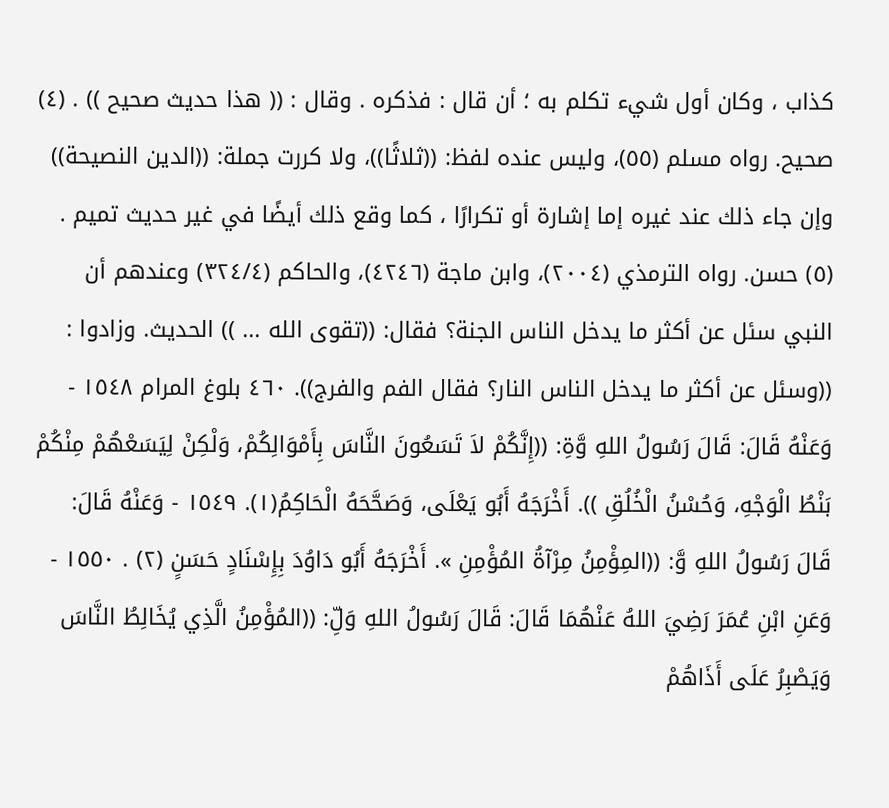كذاب ، وكان أول شيء تكلم به ؛ أن قال : فذكره . وقال : (( هذا حديث صحيح )) . (٤) صحيح. رواه مسلم (٥٥)، وليس عنده لفظ: ((ثلاثًا))، ولا كررت جملة: ((الدين النصيحة)) وإن جاء ذلك عند غيره إما إشارة أو تكرارًا ، كما وقع ذلك أيضًا في غير حديث تميم . (٥) حسن. رواه الترمذي (٢٠٠٤)، وابن ماجة (٤٢٤٦)، والحاكم (٣٢٤/٤) وعندهم أن النبي سئل عن أكثر ما يدخل الناس الجنة؟ فقال: ((تقوى الله ... )) الحديث. وزادوا : ((وسئل عن أكثر ما يدخل الناس النار؟ فقال الفم والفرج)). ٤٦٠ بلوغ المرام ١٥٤٨ - وَعَنْهُ قَالَ: قَالَ رَسُولُ اللهِ وَّةِ: ((إِنَّكُمْ لاَ تَسَعُونَ النَّاسَ بِأَمْوَالِكُمْ، وَلْكِنْ لِيَسَعْهُمْ مِنْكُمْ بَنْطُ الْوَجْهِ، وَحُسْنُ الْخُلُقِ )). أَخْرَجَهُ أَبُو يَعْلَى، وَصَحَّحَهُ الْحَاكِمُ(١). ١٥٤٩ - وَعَنْهُ قَالَ: قَالَ رَسُولُ اللهِ وَّ: ((المِؤْمِنُ مِرْآةُ المُؤْمِنِ ». أَخْرَجَهُ أَبُو دَاوُدَ بِإِسْنَادٍ حَسَنٍ (٢) . ١٥٥٠ - وَعَنِ ابْنِ عُمَرَ رَضِيَ اللهُ عَنْهُمَا قَالَ: قَالَ رَسُولُ اللهِ وَلِّ: ((المُؤْمِنُ الَّذِي يُخَالِطُ النَّاسَ وَيَصْبِرُ عَلَى أَذَاهُمْ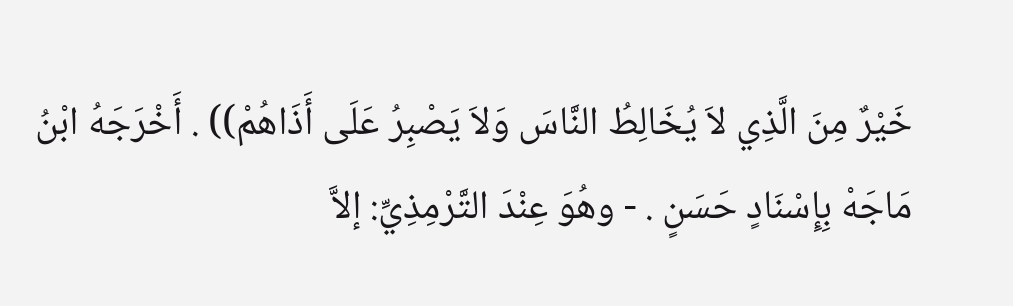خَيْرٌ مِنَ الَّذِي لاَ يُخَالِطُ النَّاسَ وَلاَ يَصْبِرُ عَلَى أَذَاهُمْ)) . أَخْرَجَهُ ابْنُ مَاجَهْ بِإِسْنَادٍ حَسَنٍ . - وهُوَ عِنْدَ التَّرْمِذِيِّ: إلاَّ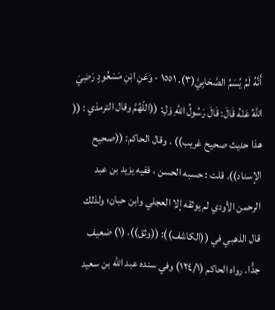أَنَّهُ لَمُ يُسَمِّ الصَّحَابِيَّ(٣). ١٥٥١ - وَعَنِ ابْنِ مَسْعُودٍ رَضِيَ اللهُ عَنْهُ قَالَ: قَالَ رَسُولُ اللهِ وَلِ: ((اللّهُمَّ وقال الترمذي : (( هذا حديث صحيح غريب)) . وقال الحاكم: ((صحيح الإسناد)). قلت : حسبه الحسن ، ففيه يزيد بن عبد الرحمن الأودي لم يوثقه إلا العجلي وابن حبان؛ ولذلك قال الذهبي في ((الكاشف)): ((وثق)). (١) ضعيف جدًّا. رواه الحاكم (١٢٤/١) وفي سنده عبد الله بن سعيد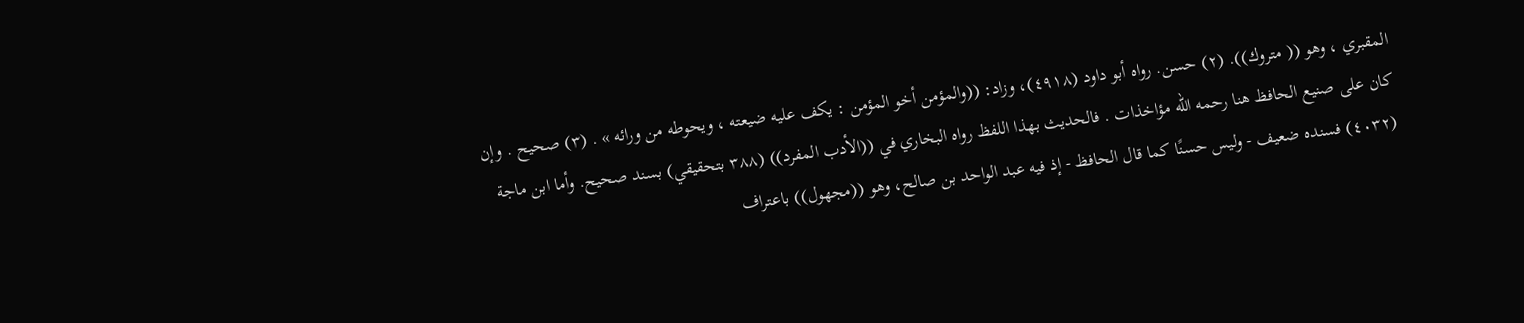المقبري ، وهو (( متروك)). (٢) حسن. رواه أبو داود (٤٩١٨)، وزاد: ((والمؤمن أخو المؤمن : يكف عليه ضيعته ، ويحوطه من ورائه » . (٣) صحيح . وإن كان على صنيع الحافظ هنا رحمه الله مؤاخذات . فالحديث بهذا اللفظ رواه البخاري في ((الأدب المفرد)) (٣٨٨ بتحقيقي) بسند صحيح. وأما ابن ماجة (٤٠٣٢) فسنده ضعيف - وليس حسنًا كما قال الحافظ - إذ فيه عبد الواحد بن صالح، وهو ((مجهول)) باعتراف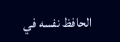الحافظ نفسه في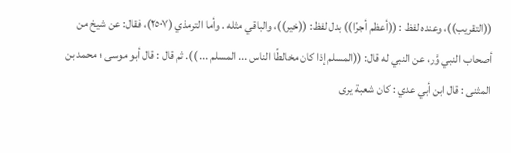((التقريب))، وعنده لفظ : ((أعظم أجرًا)) بدل لفظ: ((خير))، والباقي مثله . وأما الترمذي (٢٥٠٧)، فقال: عن شيخ من أصحاب النبي وَّر، عن النبي له قال: ((المسلم إذا كان مخالطًا الناس ... المسلم ... )). ثم قال : قال أبو موسى ؛ محمد بن المثنى : قال ابن أبي عدي : كان شعبة يرى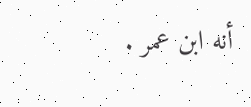أنه ابن عمر .